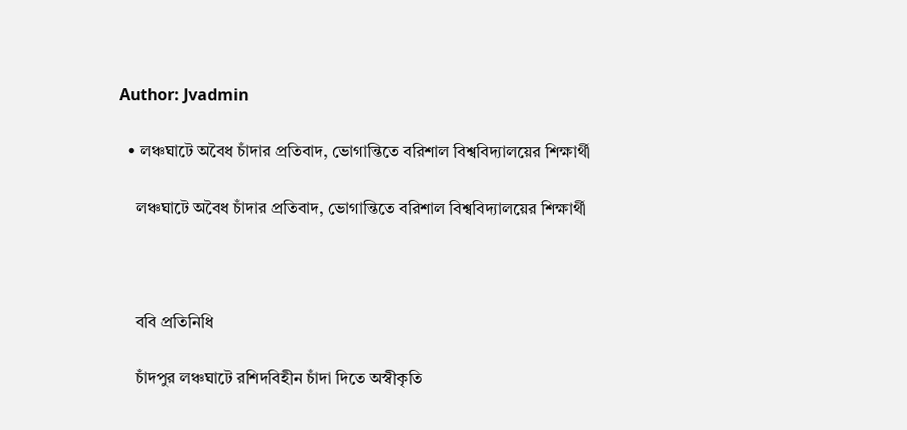Author: Jvadmin

  • লঞ্চঘাটে অবৈধ চাঁদার প্রতিবাদ, ভোগান্তিতে বরিশাল বিশ্ববিদ্যালয়ের শিক্ষার্থী

    লঞ্চঘাটে অবৈধ চাঁদার প্রতিবাদ, ভোগান্তিতে বরিশাল বিশ্ববিদ্যালয়ের শিক্ষার্থী



    ববি প্রতিনিধি

    চাঁদপুর লঞ্চঘাটে রশিদবিহীন চাঁদা দিতে অস্বীকৃতি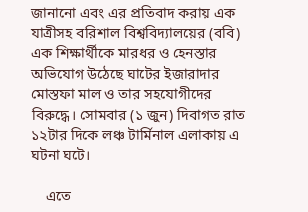জানানো এবং এর প্রতিবাদ করায় এক যাত্রীসহ বরিশাল বিশ্ববিদ্যালয়ের (ববি) এক শিক্ষার্থীকে মারধর ও হেনস্তার অভিযোগ উঠেছে ঘাটের ইজারাদার মোস্তফা মাল ও তার সহযোগীদের বিরুদ্ধে। সোমবার (১ জুন) দিবাগত রাত ১২টার দিকে লঞ্চ টার্মিনাল এলাকায় এ ঘটনা ঘটে।

    এতে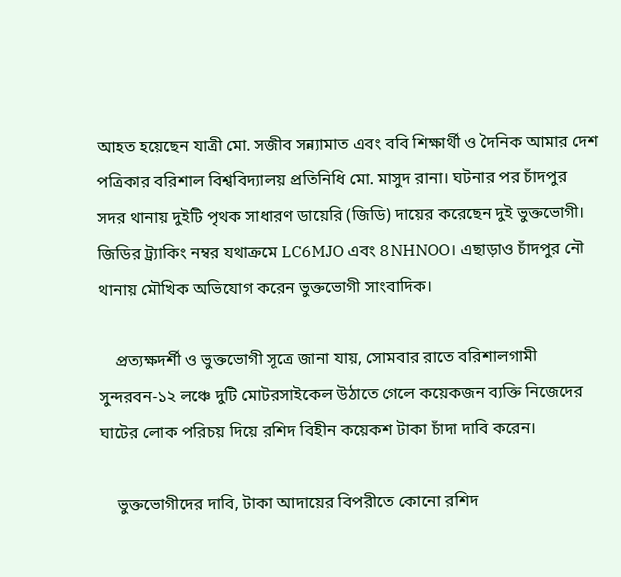আহত হয়েছেন যাত্রী মো. সজীব সন্ন্যামাত এবং ববি শিক্ষার্থী ও দৈনিক আমার দেশ পত্রিকার বরিশাল বিশ্ববিদ্যালয় প্রতিনিধি মো. মাসুদ রানা। ঘটনার পর চাঁদপুর সদর থানায় দুইটি পৃথক সাধারণ ডায়েরি (জিডি) দায়ের করেছেন দুই ভুক্তভোগী। জিডির ট্র্যাকিং নম্বর যথাক্রমে LC6MJO এবং 8NHNOO। এছাড়াও চাঁদপুর নৌ থানায় মৌখিক অভিযোগ করেন ভুক্তভোগী সাংবাদিক।

    প্রত্যক্ষদর্শী ও ভুক্তভোগী সূত্রে জানা যায়, সোমবার রাতে বরিশালগামী সুন্দরবন-১২ লঞ্চে দুটি মোটরসাইকেল উঠাতে গেলে কয়েকজন ব্যক্তি নিজেদের ঘাটের লোক পরিচয় দিয়ে রশিদ বিহীন কয়েকশ টাকা চাঁদা দাবি করেন।

    ভুক্তভোগীদের দাবি, টাকা আদায়ের বিপরীতে কোনো রশিদ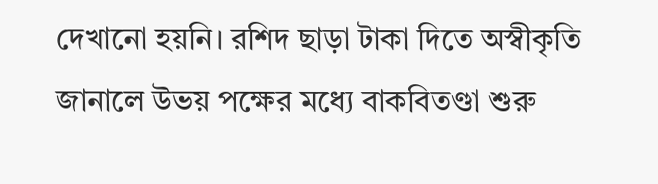দেখানো হয়নি। রশিদ ছাড়া টাকা দিতে অস্বীকৃতি জানালে উভয় পক্ষের মধ্যে বাকবিতণ্ডা শুরু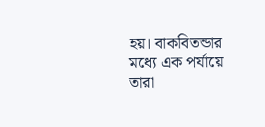হয়। বাকবিতন্ডার মধ্যে এক পর্যায়ে তারা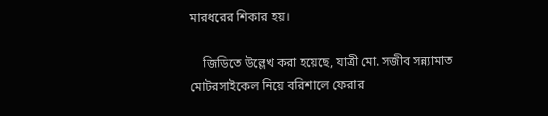মারধরের শিকার হয়।

    জিডিতে উল্লেখ করা হয়েছে, যাত্রী মো. সজীব সন্ন্যামাত মোটরসাইকেল নিয়ে বরিশালে ফেরার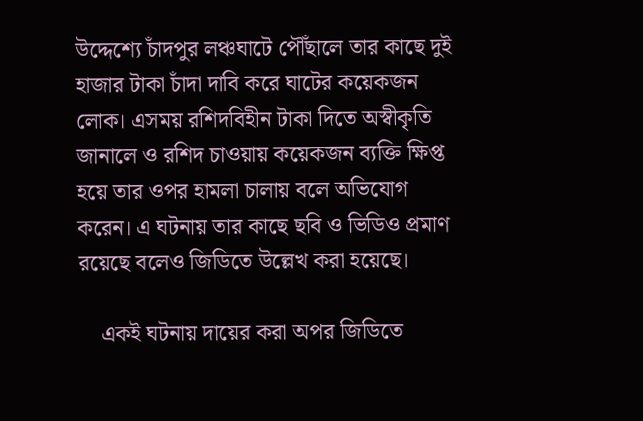উদ্দেশ্যে চাঁদপুর লঞ্চঘাটে পৌঁছালে তার কাছে দুই হাজার টাকা চাঁদা দাবি করে ঘাটের কয়েকজন লোক। এসময় রশিদবিহীন টাকা দিতে অস্বীকৃতি জানালে ও রশিদ চাওয়ায় কয়েকজন ব্যক্তি ক্ষিপ্ত হয়ে তার ওপর হামলা চালায় বলে অভিযোগ করেন। এ ঘটনায় তার কাছে ছবি ও ভিডিও প্রমাণ রয়েছে বলেও জিডিতে উল্লেখ করা হয়েছে।

    একই ঘটনায় দায়ের করা অপর জিডিতে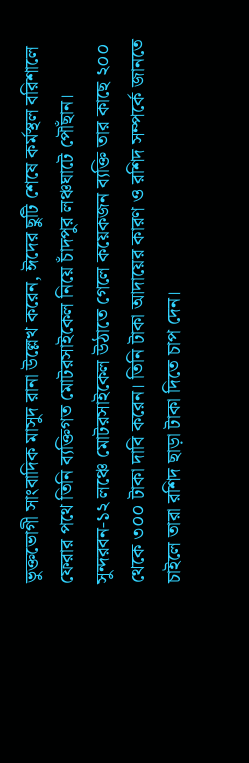ভুক্তভোগী সাংবাদিক মাসুদ রানা উল্লেখ করেন, ঈদের ছুটি শেষে কর্মস্থল বরিশালে ফেরার পথে তিনি ব্যক্তিগত মোটরসাইকেল নিয়ে চাঁদপুর লঞ্চঘাটে পৌঁছান। সুন্দরবন-১২ লঞ্চে মোটরসাইকেল উঠাতে গেলে কয়েকজন ব্যক্তি তার কাছে ২০০ থেকে ৩০০ টাকা দাবি করেন। তিনি টাকা আদায়ের কারণ ও রশিদ সম্পর্কে জানতে চাইলে তারা রশিদ ছাড়া টাকা দিতে চাপ দেন।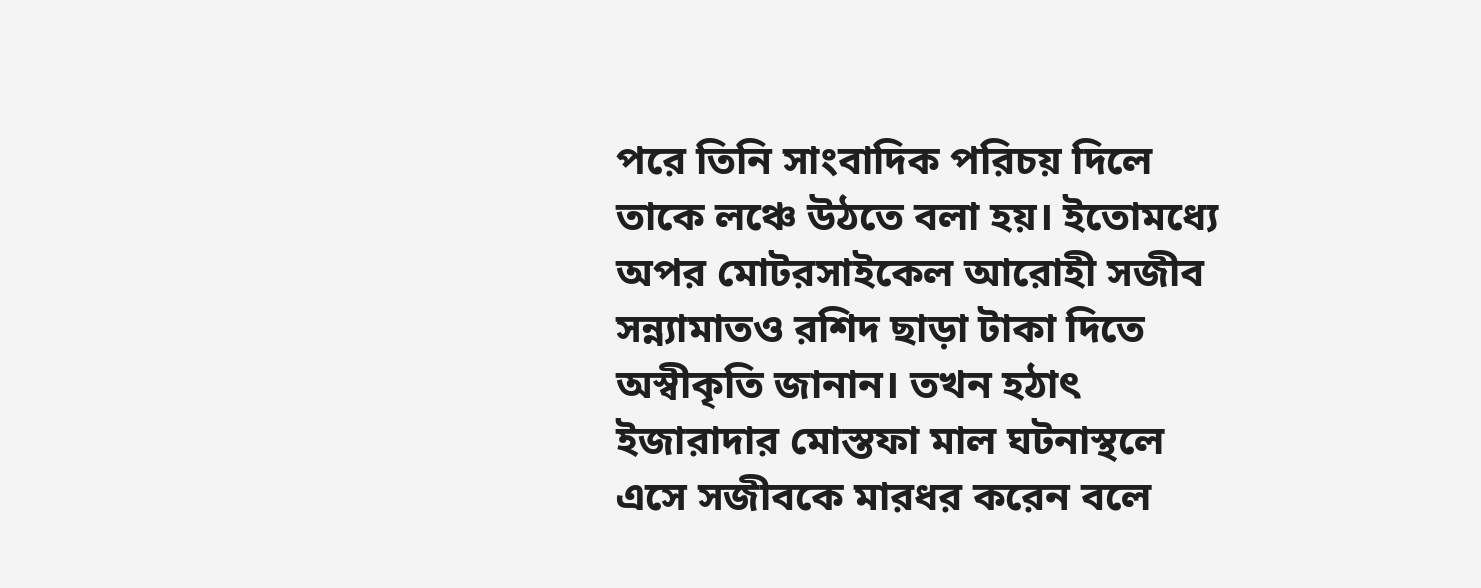পরে তিনি সাংবাদিক পরিচয় দিলে তাকে লঞ্চে উঠতে বলা হয়। ইতোমধ্যে অপর মোটরসাইকেল আরোহী সজীব সন্ন্যামাতও রশিদ ছাড়া টাকা দিতে অস্বীকৃতি জানান। তখন হঠাৎ ইজারাদার মোস্তফা মাল ঘটনাস্থলে এসে সজীবকে মারধর করেন বলে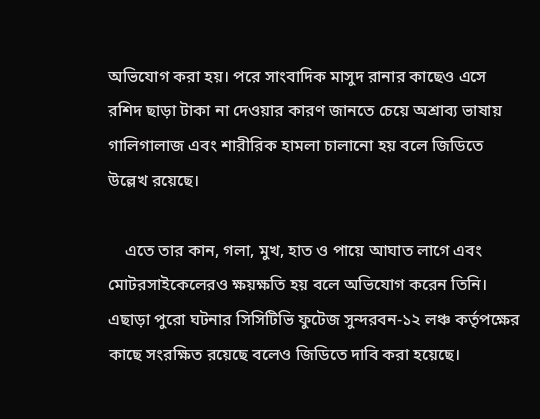অভিযোগ করা হয়। পরে সাংবাদিক মাসুদ রানার কাছেও এসে রশিদ ছাড়া টাকা না দেওয়ার কারণ জানতে চেয়ে অশ্রাব্য ভাষায় গালিগালাজ এবং শারীরিক হামলা চালানো হয় বলে জিডিতে উল্লেখ রয়েছে।

    এতে তার কান, গলা, মুখ, হাত ও পায়ে আঘাত লাগে এবং মোটরসাইকেলেরও ক্ষয়ক্ষতি হয় বলে অভিযোগ করেন তিনি। এছাড়া পুরো ঘটনার সিসিটিভি ফুটেজ সুন্দরবন-১২ লঞ্চ কর্তৃপক্ষের কাছে সংরক্ষিত রয়েছে বলেও জিডিতে দাবি করা হয়েছে।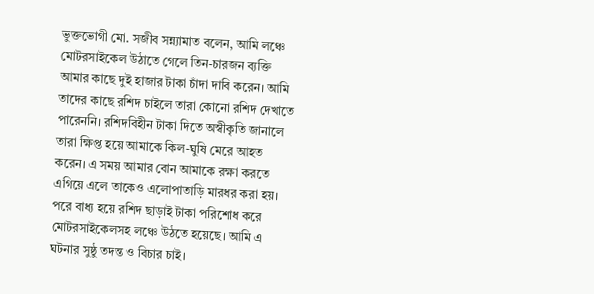ভুক্তভোগী মো. সজীব সন্ন্যামাত বলেন, আমি লঞ্চে মোটরসাইকেল উঠাতে গেলে তিন-চারজন ব্যক্তি আমার কাছে দুই হাজার টাকা চাঁদা দাবি করেন। আমি তাদের কাছে রশিদ চাইলে তারা কোনো রশিদ দেখাতে পারেননি। রশিদবিহীন টাকা দিতে অস্বীকৃতি জানালে তারা ক্ষিপ্ত হয়ে আমাকে কিল-ঘুষি মেরে আহত করেন। এ সময় আমার বোন আমাকে রক্ষা করতে এগিয়ে এলে তাকেও এলোপাতাড়ি মারধর করা হয়। পরে বাধ্য হয়ে রশিদ ছাড়াই টাকা পরিশোধ করে মোটরসাইকেলসহ লঞ্চে উঠতে হয়েছে। আমি এ ঘটনার সুষ্ঠু তদন্ত ও বিচার চাই।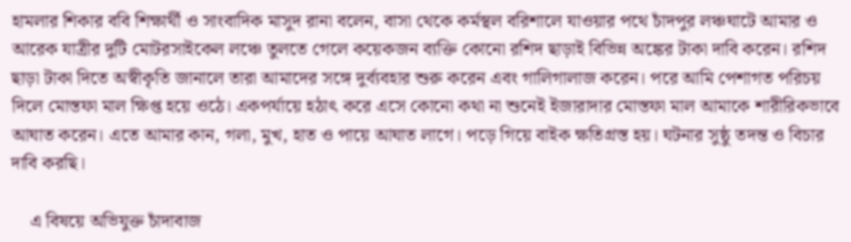হামলার শিকার ববি শিক্ষার্থী ও সাংবাদিক মাসুদ রানা বলেন, বাসা থেকে কর্মস্থল বরিশালে যাওয়ার পথে চাঁদপুর লঞ্চঘাটে আমার ও আরেক যাত্রীর দুটি মোটরসাইকেল লঞ্চে তুলতে গেলে কয়েকজন ব্যক্তি কোনো রশিদ ছাড়াই বিভিন্ন অঙ্কের টাকা দাবি করেন। রশিদ ছাড়া টাকা দিতে অস্বীকৃতি জানালে তারা আমাদের সঙ্গে দুর্ব্যবহার শুরু করেন এবং গালিগালাজ করেন। পরে আমি পেশাগত পরিচয় দিলে মোস্তফা মাল ক্ষিপ্ত হয়ে ওঠে। একপর্যায়ে হঠাৎ করে এসে কোনো কথা না শুনেই ইজারাদার মোস্তফা মাল আমাকে শারীরিকভাবে আঘাত করেন। এতে আমার কান, গলা, মুখ, হাত ও পায়ে আঘাত লাগে। পড়ে গিয়ে বাইক ক্ষতিগ্রস্ত হয়। ঘটনার সুষ্ঠু তদন্ত ও বিচার দাবি করছি।

    এ বিষয়ে অভিযুক্ত চাঁদাবাজ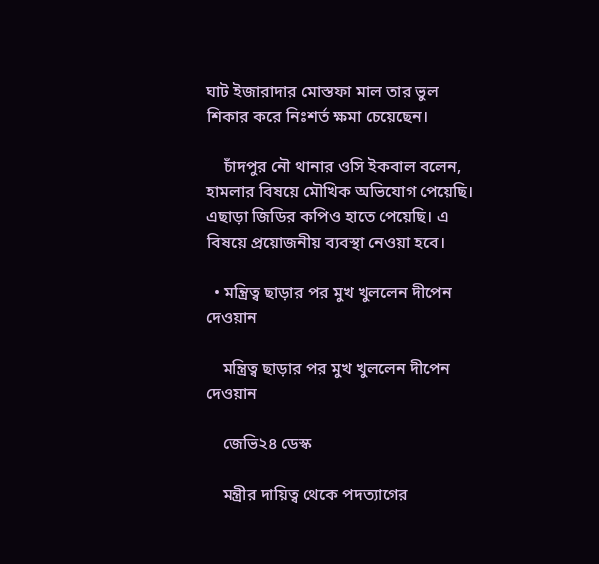ঘাট ইজারাদার মোস্তফা মাল তার ভুল শিকার করে নিঃশর্ত ক্ষমা চেয়েছেন।

    চাঁদপুর নৌ থানার ওসি ইকবাল বলেন, হামলার বিষয়ে মৌখিক অভিযোগ পেয়েছি। এছাড়া জিডির কপিও হাতে পেয়েছি। এ বিষয়ে প্রয়োজনীয় ব্যবস্থা নেওয়া হবে।

  • মন্ত্রিত্ব ছাড়ার পর মুখ খুললেন দীপেন দেওয়ান

    মন্ত্রিত্ব ছাড়ার পর মুখ খুললেন দীপেন দেওয়ান

    জেভি২৪ ডেস্ক

    মন্ত্রীর দায়িত্ব থেকে পদত্যাগের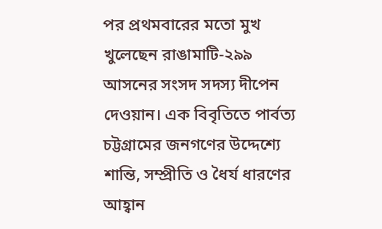পর প্রথমবারের মতো মুখ খুলেছেন রাঙামাটি-২৯৯ আসনের সংসদ সদস্য দীপেন দেওয়ান। এক বিবৃতিতে পার্বত্য চট্টগ্রামের জনগণের উদ্দেশ্যে শান্তি, সম্প্রীতি ও ধৈর্য ধারণের আহ্বান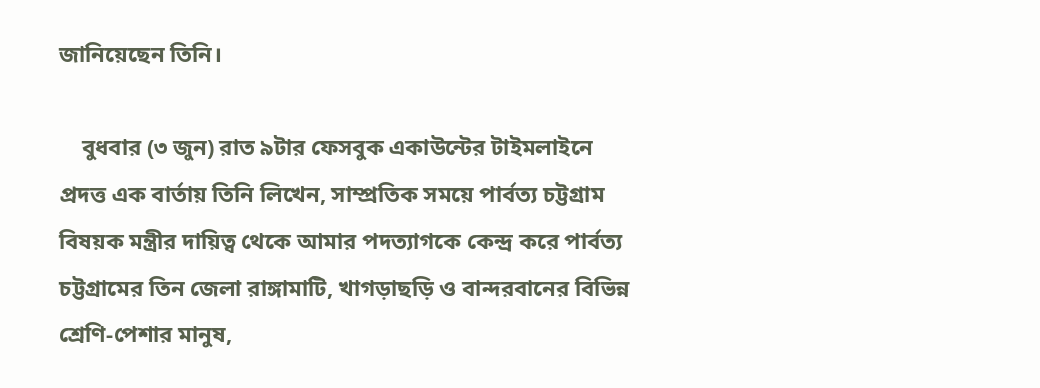জানিয়েছেন তিনি।

    বুধবার (৩ জুন) রাত ৯টার ফেসবুক একাউন্টের টাইমলাইনে প্রদত্ত এক বার্তায় তিনি লিখেন, সাম্প্রতিক সময়ে পার্বত্য চট্টগ্রাম বিষয়ক মন্ত্রীর দায়িত্ব থেকে আমার পদত্যাগকে কেন্দ্র করে পার্বত্য চট্টগ্রামের তিন জেলা রাঙ্গামাটি, খাগড়াছড়ি ও বান্দরবানের বিভিন্ন শ্রেণি-পেশার মানুষ,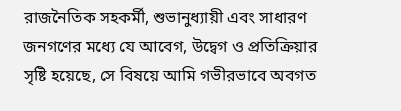রাজনৈতিক সহকর্মী, শুভানুধ্যায়ী এবং সাধারণ জনগণের মধ্যে যে আবেগ, উদ্বেগ ও প্রতিক্রিয়ার সৃষ্টি হয়েছে, সে বিষয়ে আমি গভীরভাবে অবগত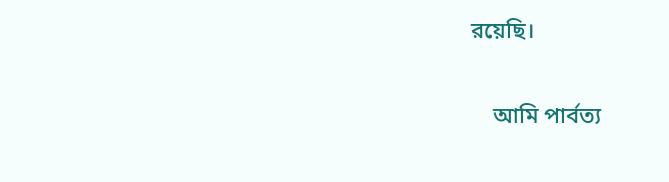রয়েছি।

    আমি পার্বত্য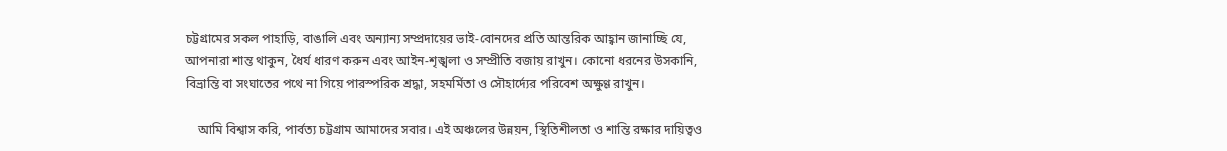চট্টগ্রামের সকল পাহাড়ি, বাঙালি এবং অন্যান্য সম্প্রদায়ের ভাই-বোনদের প্রতি আন্তরিক আহ্বান জানাচ্ছি যে, আপনারা শান্ত থাকুন, ধৈর্য ধারণ করুন এবং আইন-শৃঙ্খলা ও সম্প্রীতি বজায় রাখুন। কোনো ধরনের উসকানি, বিভ্রান্তি বা সংঘাতের পথে না গিয়ে পারস্পরিক শ্রদ্ধা, সহমর্মিতা ও সৌহার্দ্যের পরিবেশ অক্ষুণ্ণ রাখুন।

    আমি বিশ্বাস করি, পার্বত্য চট্টগ্রাম আমাদের সবার। এই অঞ্চলের উন্নয়ন, স্থিতিশীলতা ও শান্তি রক্ষার দায়িত্বও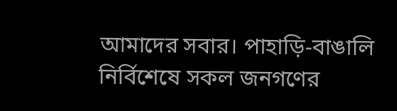আমাদের সবার। পাহাড়ি-বাঙালি নির্বিশেষে সকল জনগণের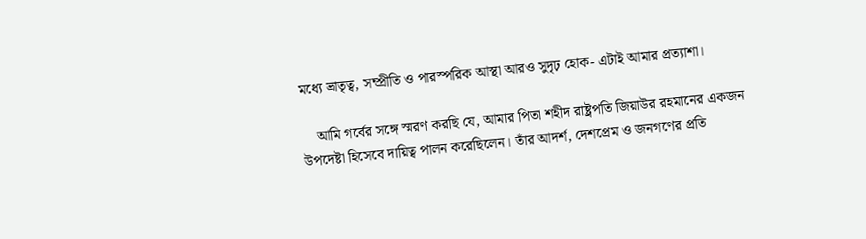মধ্যে ভ্রাতৃত্ব, সম্প্রীতি ও পারস্পরিক আস্থা আরও সুদৃঢ় হোক- এটাই আমার প্রত্যাশা।

    আমি গর্বের সঙ্গে স্মরণ করছি যে, আমার পিতা শহীদ রাষ্ট্রপতি জিয়াউর রহমানের একজন উপদেষ্টা হিসেবে দায়িত্ব পালন করেছিলেন। তাঁর আদর্শ, দেশপ্রেম ও জনগণের প্রতি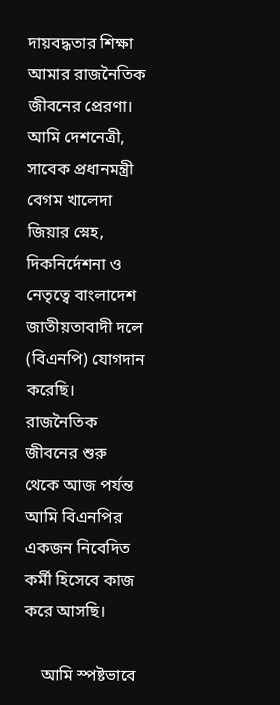দায়বদ্ধতার শিক্ষা আমার রাজনৈতিক জীবনের প্রেরণা। আমি দেশনেত্রী, সাবেক প্রধানমন্ত্রী বেগম খালেদা জিয়ার স্নেহ, দিকনির্দেশনা ও নেতৃত্বে বাংলাদেশ জাতীয়তাবাদী দলে (বিএনপি) যোগদান করেছি। রাজনৈতিক জীবনের শুরু থেকে আজ পর্যন্ত আমি বিএনপির একজন নিবেদিত কর্মী হিসেবে কাজ করে আসছি।

    আমি স্পষ্টভাবে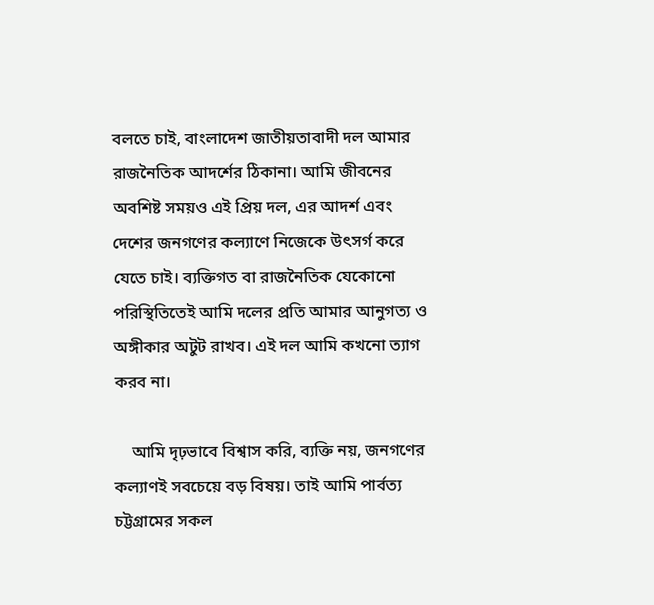বলতে চাই, বাংলাদেশ জাতীয়তাবাদী দল আমার রাজনৈতিক আদর্শের ঠিকানা। আমি জীবনের অবশিষ্ট সময়ও এই প্রিয় দল, এর আদর্শ এবং দেশের জনগণের কল্যাণে নিজেকে উৎসর্গ করে যেতে চাই। ব্যক্তিগত বা রাজনৈতিক যেকোনো পরিস্থিতিতেই আমি দলের প্রতি আমার আনুগত্য ও অঙ্গীকার অটুট রাখব। এই দল আমি কখনো ত্যাগ করব না।

    আমি দৃঢ়ভাবে বিশ্বাস করি, ব্যক্তি নয়, জনগণের কল্যাণই সবচেয়ে বড় বিষয়। তাই আমি পার্বত্য চট্টগ্রামের সকল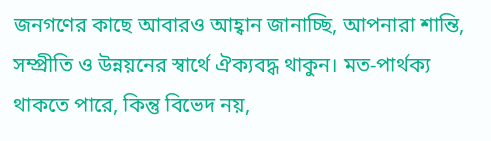জনগণের কাছে আবারও আহ্বান জানাচ্ছি, আপনারা শান্তি, সম্প্রীতি ও উন্নয়নের স্বার্থে ঐক্যবদ্ধ থাকুন। মত-পার্থক্য থাকতে পারে, কিন্তু বিভেদ নয়,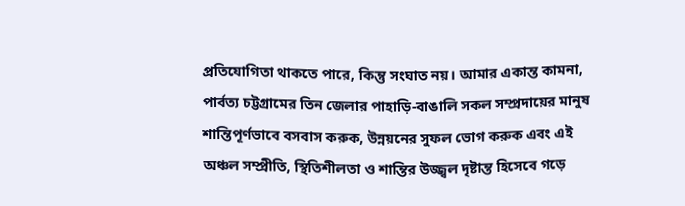প্রতিযোগিতা থাকতে পারে, কিন্তু সংঘাত নয়। আমার একান্ত কামনা, পার্বত্য চট্টগ্রামের তিন জেলার পাহাড়ি-বাঙালি সকল সম্প্রদায়ের মানুষ শান্তিপূর্ণভাবে বসবাস করুক, উন্নয়নের সুফল ভোগ করুক এবং এই অঞ্চল সম্প্রীতি, স্থিতিশীলতা ও শান্তির উজ্জ্বল দৃষ্টান্ত হিসেবে গড়ে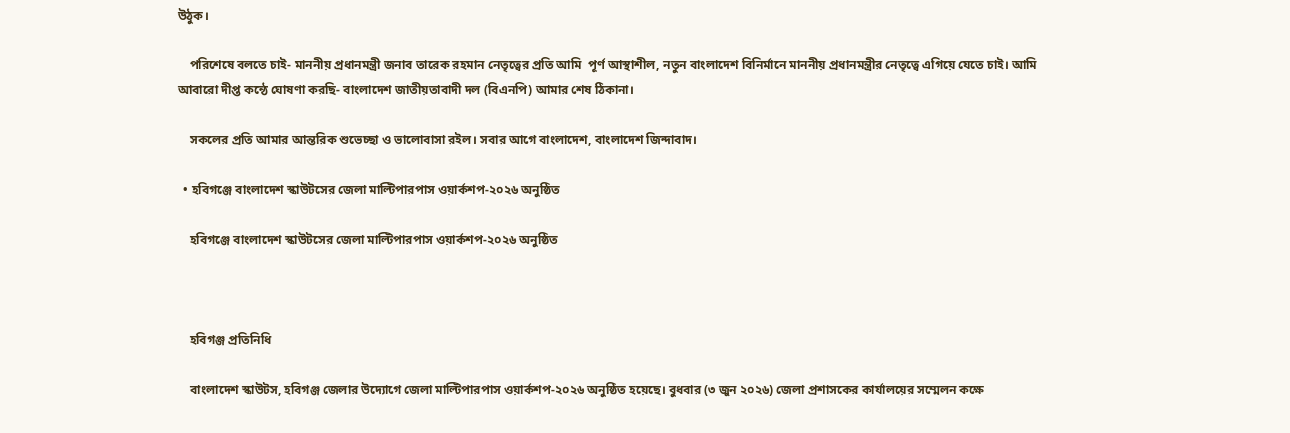উঠুক।

    পরিশেষে বলতে চাই- মাননীয় প্রধানমন্ত্রী জনাব তারেক রহমান নেতৃত্বের প্রতি আমি  পূর্ণ আস্থাশীল, নতুন বাংলাদেশ বিনির্মানে মাননীয় প্রধানমন্ত্রীর নেতৃত্বে এগিয়ে যেতে চাই। আমি আবারো দীপ্ত কন্ঠে ঘোষণা করছি- বাংলাদেশ জাতীয়তাবাদী দল (বিএনপি) আমার শেষ ঠিকানা।

    সকলের প্রতি আমার আন্তরিক শুভেচ্ছা ও ভালোবাসা রইল। সবার আগে বাংলাদেশ, বাংলাদেশ জিন্দাবাদ।

  • হবিগঞ্জে বাংলাদেশ স্কাউটসের জেলা মাল্টিপারপাস ওয়ার্কশপ-২০২৬ অনুষ্ঠিত

    হবিগঞ্জে বাংলাদেশ স্কাউটসের জেলা মাল্টিপারপাস ওয়ার্কশপ-২০২৬ অনুষ্ঠিত



    হবিগঞ্জ প্রতিনিধি

    বাংলাদেশ স্কাউটস, হবিগঞ্জ জেলার উদ্যোগে জেলা মাল্টিপারপাস ওয়ার্কশপ-২০২৬ অনুষ্ঠিত হয়েছে। বুধবার (৩ জুন ২০২৬) জেলা প্রশাসকের কার্যালয়ের সম্মেলন কক্ষে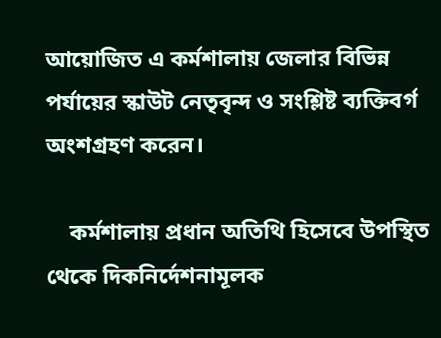আয়োজিত এ কর্মশালায় জেলার বিভিন্ন পর্যায়ের স্কাউট নেতৃবৃন্দ ও সংশ্লিষ্ট ব্যক্তিবর্গ অংশগ্রহণ করেন।

    কর্মশালায় প্রধান অতিথি হিসেবে উপস্থিত থেকে দিকনির্দেশনামূলক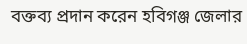বক্তব্য প্রদান করেন হবিগঞ্জ জেলার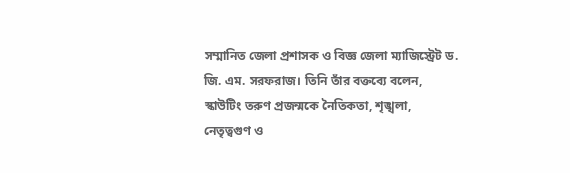সম্মানিত জেলা প্রশাসক ও বিজ্ঞ জেলা ম্যাজিস্ট্রেট ড. জি. এম. সরফরাজ। তিনি তাঁর বক্তব্যে বলেন, স্কাউটিং তরুণ প্রজন্মকে নৈতিকতা, শৃঙ্খলা, নেতৃত্বগুণ ও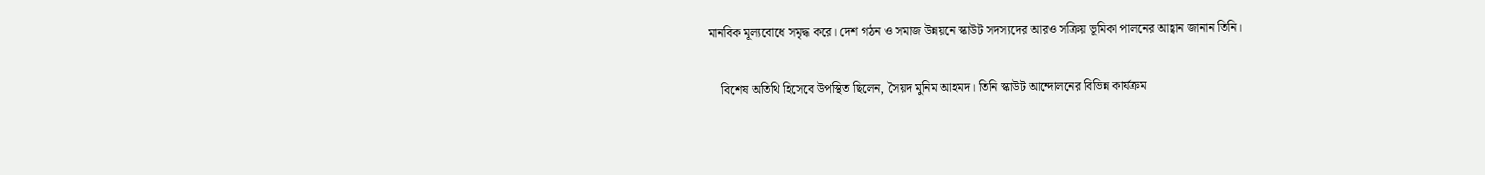মানবিক মূল্যবোধে সমৃদ্ধ করে। দেশ গঠন ও সমাজ উন্নয়নে স্কাউট সদস্যদের আরও সক্রিয় ভূমিকা পালনের আহ্বান জানান তিনি।

    বিশেষ অতিথি হিসেবে উপস্থিত ছিলেন, সৈয়দ মুনিম আহমদ। তিনি স্কাউট আন্দোলনের বিভিন্ন কার্যক্রম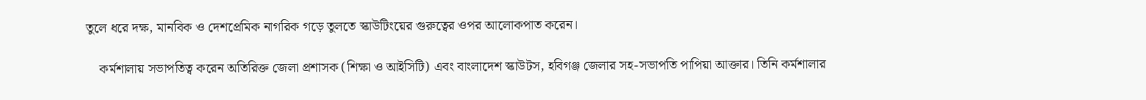তুলে ধরে দক্ষ, মানবিক ও দেশপ্রেমিক নাগরিক গড়ে তুলতে স্কাউটিংয়ের গুরুত্বের ওপর আলোকপাত করেন।

    কর্মশালায় সভাপতিত্ব করেন অতিরিক্ত জেলা প্রশাসক (শিক্ষা ও আইসিটি) এবং বাংলাদেশ স্কাউটস, হবিগঞ্জ জেলার সহ-সভাপতি পাপিয়া আক্তার। তিনি কর্মশালার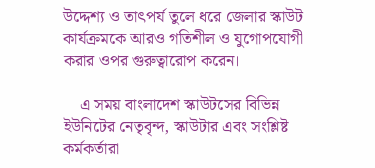উদ্দেশ্য ও তাৎপর্য তুলে ধরে জেলার স্কাউট কার্যক্রমকে আরও গতিশীল ও যুগোপযোগী করার ওপর গুরুত্বারোপ করেন।

    এ সময় বাংলাদেশ স্কাউটসের বিভিন্ন ইউনিটের নেতৃবৃন্দ, স্কাউটার এবং সংশ্লিষ্ট কর্মকর্তারা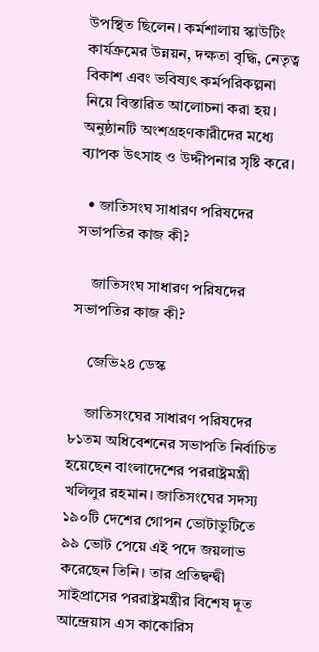উপস্থিত ছিলেন। কর্মশালায় স্কাউটিং কার্যক্রমের উন্নয়ন, দক্ষতা বৃদ্ধি, নেতৃত্ব বিকাশ এবং ভবিষ্যৎ কর্মপরিকল্পনা নিয়ে বিস্তারিত আলোচনা করা হয়। অনুষ্ঠানটি অংশগ্রহণকারীদের মধ্যে ব্যাপক উৎসাহ ও উদ্দীপনার সৃষ্টি করে।

  • জাতিসংঘ সাধারণ পরিষদের সভাপতির কাজ কী?

    জাতিসংঘ সাধারণ পরিষদের সভাপতির কাজ কী?

    জেভি২৪ ডেস্ক

    জাতিসংঘের সাধারণ পরিষদের ৮১তম অধিবেশনের সভাপতি নির্বাচিত হয়েছেন বাংলাদেশের পররাষ্ট্রমন্ত্রী খলিলুর রহমান। জাতিসংঘের সদস্য ১৯০টি দেশের গোপন ভোটাভুটিতে ৯৯ ভোট পেয়ে এই পদে জয়লাভ করেছেন তিনি। তার প্রতিদ্বন্দ্বী সাইপ্রাসের পররাষ্ট্রমন্ত্রীর বিশেষ দূত আন্দ্রেয়াস এস কাকোরিস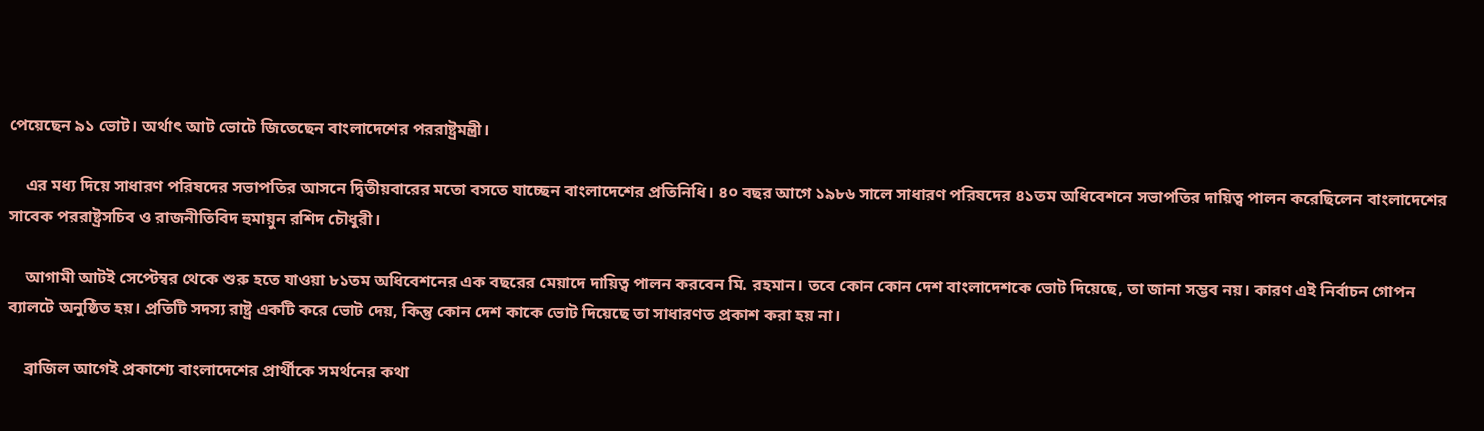পেয়েছেন ৯১ ভোট। অর্থাৎ আট ভোটে জিতেছেন বাংলাদেশের পররাষ্ট্রমন্ত্রী।

    এর মধ্য দিয়ে সাধারণ পরিষদের সভাপতির আসনে দ্বিতীয়বারের মতো বসতে যাচ্ছেন বাংলাদেশের প্রতিনিধি। ৪০ বছর আগে ১৯৮৬ সালে সাধারণ পরিষদের ৪১তম অধিবেশনে সভাপতির দায়িত্ব পালন করেছিলেন বাংলাদেশের সাবেক পররাষ্ট্রসচিব ও রাজনীতিবিদ হুমায়ুন রশিদ চৌধুরী।

    আগামী আটই সেপ্টেম্বর থেকে শুরু হতে যাওয়া ৮১তম অধিবেশনের এক বছরের মেয়াদে দায়িত্ব পালন করবেন মি. রহমান। তবে কোন কোন দেশ বাংলাদেশকে ভোট দিয়েছে, তা জানা সম্ভব নয়। কারণ এই নির্বাচন গোপন ব্যালটে অনুষ্ঠিত হয়। প্রতিটি সদস্য রাষ্ট্র একটি করে ভোট দেয়, কিন্তু কোন দেশ কাকে ভোট দিয়েছে তা সাধারণত প্রকাশ করা হয় না।

    ব্রাজিল আগেই প্রকাশ্যে বাংলাদেশের প্রার্থীকে সমর্থনের কথা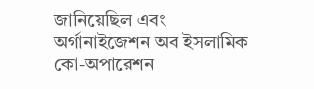জানিয়েছিল এবং অর্গানাইজেশন অব ইসলামিক কো-অপারেশন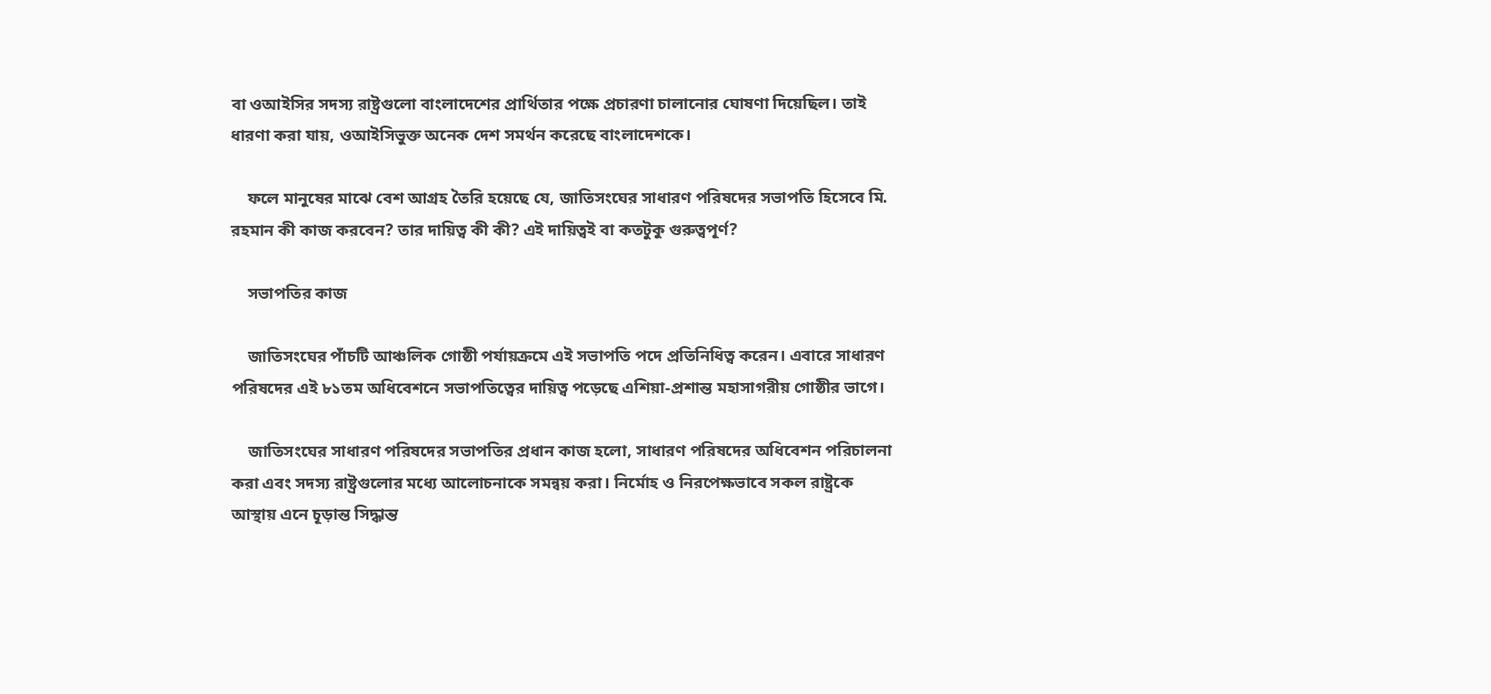বা ওআইসির সদস্য রাষ্ট্রগুলো বাংলাদেশের প্রার্থিতার পক্ষে প্রচারণা চালানোর ঘোষণা দিয়েছিল। তাই ধারণা করা যায়, ওআইসিভুক্ত অনেক দেশ সমর্থন করেছে বাংলাদেশকে।

    ফলে মানুষের মাঝে বেশ আগ্রহ তৈরি হয়েছে যে, জাতিসংঘের সাধারণ পরিষদের সভাপতি হিসেবে মি. রহমান কী কাজ করবেন? তার দায়িত্ব কী কী? এই দায়িত্বই বা কতটুকু গুরুত্বপূর্ণ?

    সভাপতির কাজ

    জাতিসংঘের পাঁচটি আঞ্চলিক গোষ্ঠী পর্যায়ক্রমে এই সভাপতি পদে প্রতিনিধিত্ব করেন। এবারে সাধারণ পরিষদের এই ৮১তম অধিবেশনে সভাপতিত্বের দায়িত্ব পড়েছে এশিয়া-প্রশান্ত মহাসাগরীয় গোষ্ঠীর ভাগে।

    জাতিসংঘের সাধারণ পরিষদের সভাপতির প্রধান কাজ হলো, সাধারণ পরিষদের অধিবেশন পরিচালনা করা এবং সদস্য রাষ্ট্রগুলোর মধ্যে আলোচনাকে সমন্বয় করা। নির্মোহ ও নিরপেক্ষভাবে সকল রাষ্ট্রকে আস্থায় এনে চূড়ান্ত সিদ্ধান্ত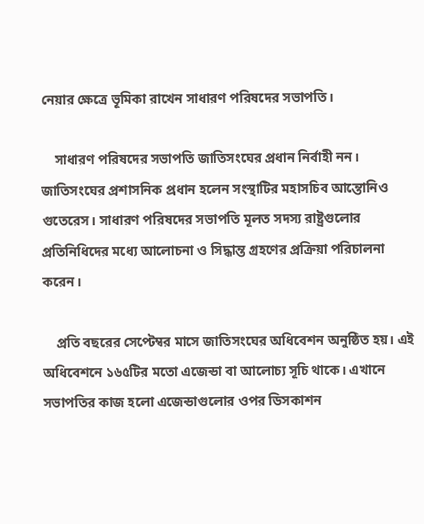নেয়ার ক্ষেত্রে ভূমিকা রাখেন সাধারণ পরিষদের সভাপতি।

    সাধারণ পরিষদের সভাপতি জাতিসংঘের প্রধান নির্বাহী নন। জাতিসংঘের প্রশাসনিক প্রধান হলেন সংস্থাটির মহাসচিব আন্তোনিও গুতেরেস। সাধারণ পরিষদের সভাপতি মূলত সদস্য রাষ্ট্রগুলোর প্রতিনিধিদের মধ্যে আলোচনা ও সিদ্ধান্ত গ্রহণের প্রক্রিয়া পরিচালনা করেন।

    প্রতি বছরের সেপ্টেম্বর মাসে জাতিসংঘের অধিবেশন অনুষ্ঠিত হয়। এই অধিবেশনে ১৬৫টির মতো এজেন্ডা বা আলোচ্য সূচি থাকে। এখানে সভাপতির কাজ হলো এজেন্ডাগুলোর ওপর ডিসকাশন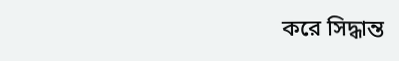করে সিদ্ধান্ত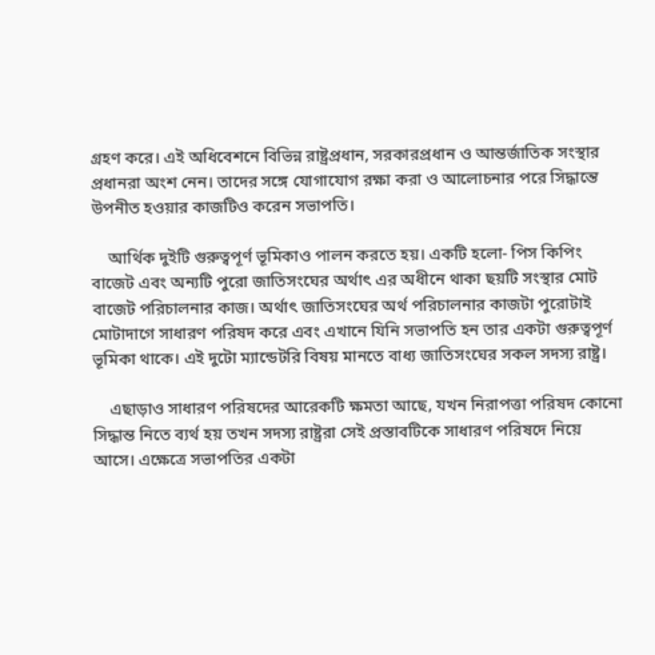গ্রহণ করে। এই অধিবেশনে বিভিন্ন রাষ্ট্রপ্রধান, সরকারপ্রধান ও আন্তর্জাতিক সংস্থার প্রধানরা অংশ নেন। তাদের সঙ্গে যোগাযোগ রক্ষা করা ও আলোচনার পরে সিদ্ধান্তে উপনীত হওয়ার কাজটিও করেন সভাপতি।

    আর্থিক দুইটি গুরুত্বপূর্ণ ভূমিকাও পালন করতে হয়। একটি হলো- পিস কিপিং বাজেট এবং অন্যটি পুরো জাতিসংঘের অর্থাৎ এর অধীনে থাকা ছয়টি সংস্থার মোট বাজেট পরিচালনার কাজ। অর্থাৎ জাতিসংঘের অর্থ পরিচালনার কাজটা পুরোটাই মোটাদাগে সাধারণ পরিষদ করে এবং এখানে যিনি সভাপতি হন তার একটা গুরুত্বপূর্ণ ভূমিকা থাকে। এই দুটো ম্যান্ডেটরি বিষয় মানতে বাধ্য জাতিসংঘের সকল সদস্য রাষ্ট্র।

    এছাড়াও সাধারণ পরিষদের আরেকটি ক্ষমতা আছে, যখন নিরাপত্তা পরিষদ কোনো সিদ্ধান্ত নিতে ব্যর্থ হয় তখন সদস্য রাষ্ট্ররা সেই প্রস্তাবটিকে সাধারণ পরিষদে নিয়ে আসে। এক্ষেত্রে সভাপতির একটা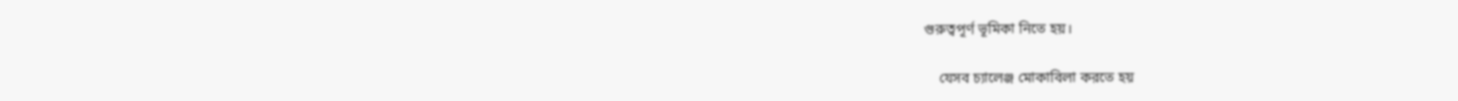গুরুত্বপূর্ণ ভূমিকা নিতে হয়।

    যেসব চ্যালেঞ্জ মোকাবিলা করতে হয়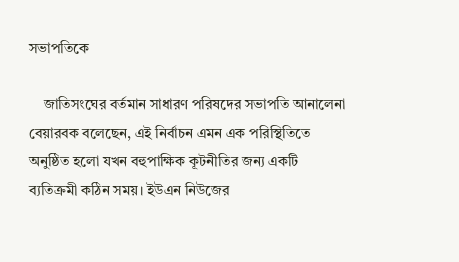সভাপতিকে

    জাতিসংঘের বর্তমান সাধারণ পরিষদের সভাপতি আনালেনা বেয়ারবক বলেছেন, এই নির্বাচন এমন এক পরিস্থিতিতে অনুষ্ঠিত হলো যখন বহুপাক্ষিক কূটনীতির জন্য একটি ব্যতিক্রমী কঠিন সময়। ইউএন নিউজের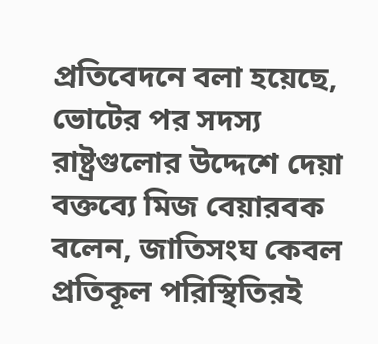প্রতিবেদনে বলা হয়েছে, ভোটের পর সদস্য রাষ্ট্রগুলোর উদ্দেশে দেয়া বক্তব্যে মিজ বেয়ারবক বলেন, জাতিসংঘ কেবল প্রতিকূল পরিস্থিতিরই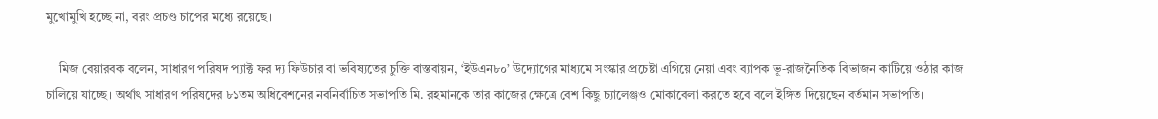মুখোমুখি হচ্ছে না, বরং প্রচণ্ড চাপের মধ্যে রয়েছে।

    মিজ বেয়ারবক বলেন, সাধারণ পরিষদ প্যাক্ট ফর দ্য ফিউচার বা ভবিষ্যতের চুক্তি বাস্তবায়ন, ‘ইউএন৮০’ উদ্যোগের মাধ্যমে সংস্কার প্রচেষ্টা এগিয়ে নেয়া এবং ব্যাপক ভূ-রাজনৈতিক বিভাজন কাটিয়ে ওঠার কাজ চালিয়ে যাচ্ছে। অর্থাৎ সাধারণ পরিষদের ৮১তম অধিবেশনের নবনির্বাচিত সভাপতি মি. রহমানকে তার কাজের ক্ষেত্রে বেশ কিছু চ্যালেঞ্জও মোকাবেলা করতে হবে বলে ইঙ্গিত দিয়েছেন বর্তমান সভাপতি।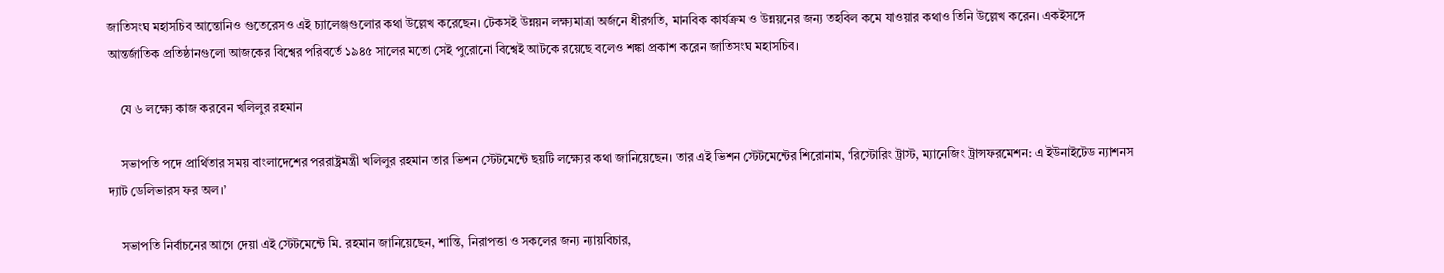জাতিসংঘ মহাসচিব আন্তোনিও গুতেরেসও এই চ্যালেঞ্জগুলোর কথা উল্লেখ করেছেন। টেকসই উন্নয়ন লক্ষ্যমাত্রা অর্জনে ধীরগতি, মানবিক কার্যক্রম ও উন্নয়নের জন্য তহবিল কমে যাওয়ার কথাও তিনি উল্লেখ করেন। একইসঙ্গে আন্তর্জাতিক প্রতিষ্ঠানগুলো আজকের বিশ্বের পরিবর্তে ১৯৪৫ সালের মতো সেই পুরোনো বিশ্বেই আটকে রয়েছে বলেও শঙ্কা প্রকাশ করেন জাতিসংঘ মহাসচিব।

    যে ৬ লক্ষ্যে কাজ করবেন খলিলুর রহমান

    সভাপতি পদে প্রার্থিতার সময় বাংলাদেশের পররাষ্ট্রমন্ত্রী খলিলুর রহমান তার ভিশন স্টেটমেন্টে ছয়টি লক্ষ্যের কথা জানিয়েছেন। তার এই ভিশন স্টেটমেন্টের শিরোনাম, ‘রিস্টোরিং ট্রাস্ট, ম্যানেজিং ট্রান্সফরমেশন: এ ইউনাইটেড ন্যাশনস দ্যাট ডেলিভারস ফর অল।’

    সভাপতি নির্বাচনের আগে দেয়া এই স্টেটমেন্টে মি. রহমান জানিয়েছেন, শান্তি, নিরাপত্তা ও সকলের জন্য ন্যায়বিচার,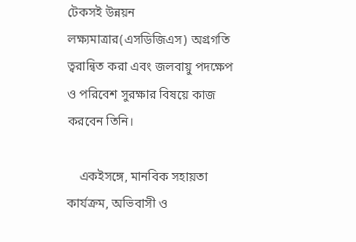টেকসই উন্নয়ন লক্ষ্যমাত্রার(এসডিজিএস) অগ্রগতি ত্বরান্বিত করা এবং জলবায়ু পদক্ষেপ ও পরিবেশ সুরক্ষার বিষয়ে কাজ করবেন তিনি।

    একইসঙ্গে, মানবিক সহায়তা কার্যক্রম, অভিবাসী ও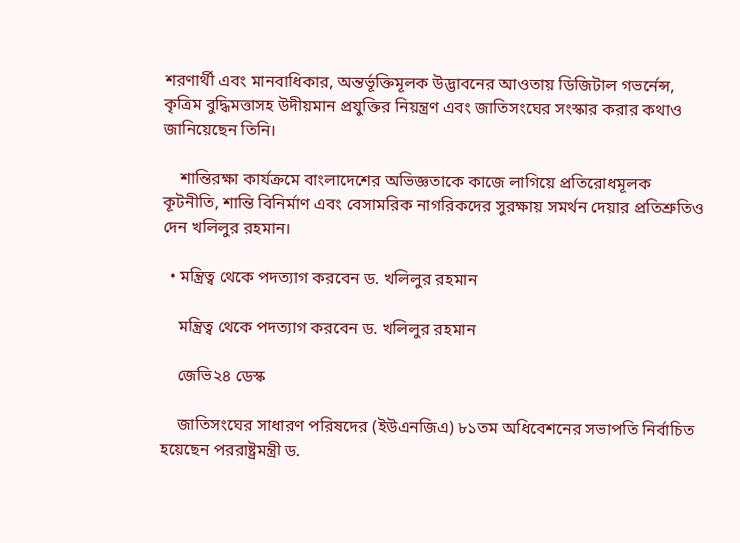শরণার্থী এবং মানবাধিকার, অন্তর্ভূক্তিমূলক উদ্ভাবনের আওতায় ডিজিটাল গভর্নেন্স, কৃত্রিম বুদ্ধিমত্তাসহ উদীয়মান প্রযুক্তির নিয়ন্ত্রণ এবং জাতিসংঘের সংস্কার করার কথাও জানিয়েছেন তিনি।

    শান্তিরক্ষা কার্যক্রমে বাংলাদেশের অভিজ্ঞতাকে কাজে লাগিয়ে প্রতিরোধমূলক কূটনীতি, শান্তি বিনির্মাণ এবং বেসামরিক নাগরিকদের সুরক্ষায় সমর্থন দেয়ার প্রতিশ্রুতিও দেন খলিলুর রহমান।

  • মন্ত্রিত্ব থেকে পদত্যাগ করবেন ড. খলিলুর রহমান

    মন্ত্রিত্ব থেকে পদত্যাগ করবেন ড. খলিলুর রহমান

    জেভি২৪ ডেস্ক

    জাতিসংঘের সাধারণ পরিষদের (ইউএনজিএ) ৮১তম অধিবেশনের সভাপতি নির্বাচিত হয়েছেন পররাষ্ট্রমন্ত্রী ড.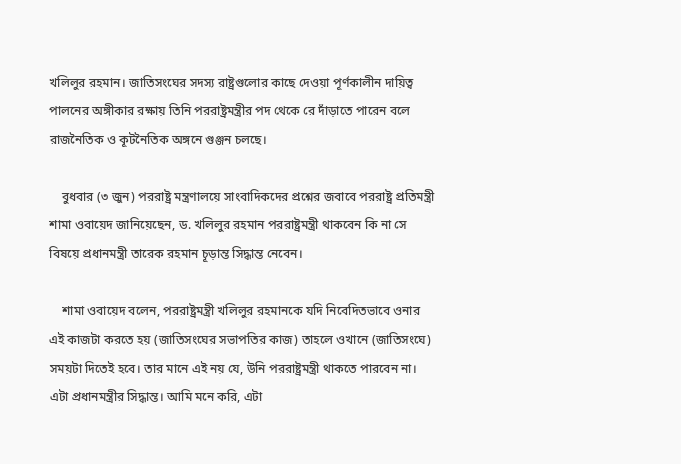খলিলুর রহমান। জাতিসংঘের সদস্য রাষ্ট্রগুলোর কাছে দেওয়া পূর্ণকালীন দায়িত্ব পালনের অঙ্গীকার রক্ষায় তিনি পররাষ্ট্রমন্ত্রীর পদ থেকে রে দাঁড়াতে পারেন বলে রাজনৈতিক ও কূটনৈতিক অঙ্গনে গুঞ্জন চলছে।

    বুধবার (৩ জুন) পররাষ্ট্র মন্ত্রণালয়ে সাংবাদিকদের প্রশ্নের জবাবে পররাষ্ট্র প্রতিমন্ত্রী শামা ওবায়েদ জানিয়েছেন, ড. খলিলুর রহমান পররাষ্ট্রমন্ত্রী থাকবেন কি না সে বিষয়ে প্রধানমন্ত্রী তারেক রহমান চূড়ান্ত সিদ্ধান্ত নেবেন।

    শামা ওবায়েদ বলেন, পররাষ্ট্রমন্ত্রী খলিলুর রহমানকে যদি নিবেদিতভাবে ওনার এই কাজটা করতে হয় (জাতিসংঘের সভাপতির কাজ) তাহলে ওখানে (জাতিসংঘে) সময়টা দিতেই হবে। তার মানে এই নয় যে, উনি পররাষ্ট্রমন্ত্রী থাকতে পারবেন না। এটা প্রধানমন্ত্রীর সিদ্ধান্ত। আমি মনে করি, এটা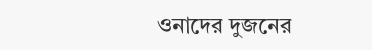ওনাদের দুজনের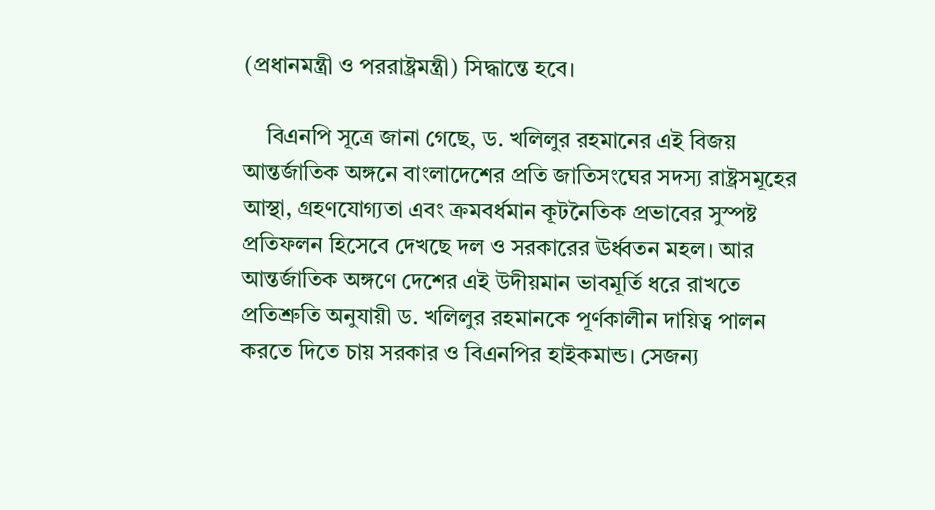(প্রধানমন্ত্রী ও পররাষ্ট্রমন্ত্রী) সিদ্ধান্তে হবে।

    বিএনপি সূত্রে জানা গেছে, ড. খলিলুর রহমানের এই বিজয় আন্তর্জাতিক অঙ্গনে বাংলাদেশের প্রতি জাতিসংঘের সদস্য রাষ্ট্রসমূহের আস্থা, গ্রহণযোগ্যতা এবং ক্রমবর্ধমান কূটনৈতিক প্রভাবের সুস্পষ্ট প্রতিফলন হিসেবে দেখছে দল ও সরকারের ঊর্ধ্বতন মহল। আর আন্তর্জাতিক অঙ্গণে দেশের এই উদীয়মান ভাবমূর্তি ধরে রাখতে প্রতিশ্রুতি অনুযায়ী ড. খলিলুর রহমানকে পূর্ণকালীন দায়িত্ব পালন করতে দিতে চায় সরকার ও বিএনপির হাইকমান্ড। সেজন্য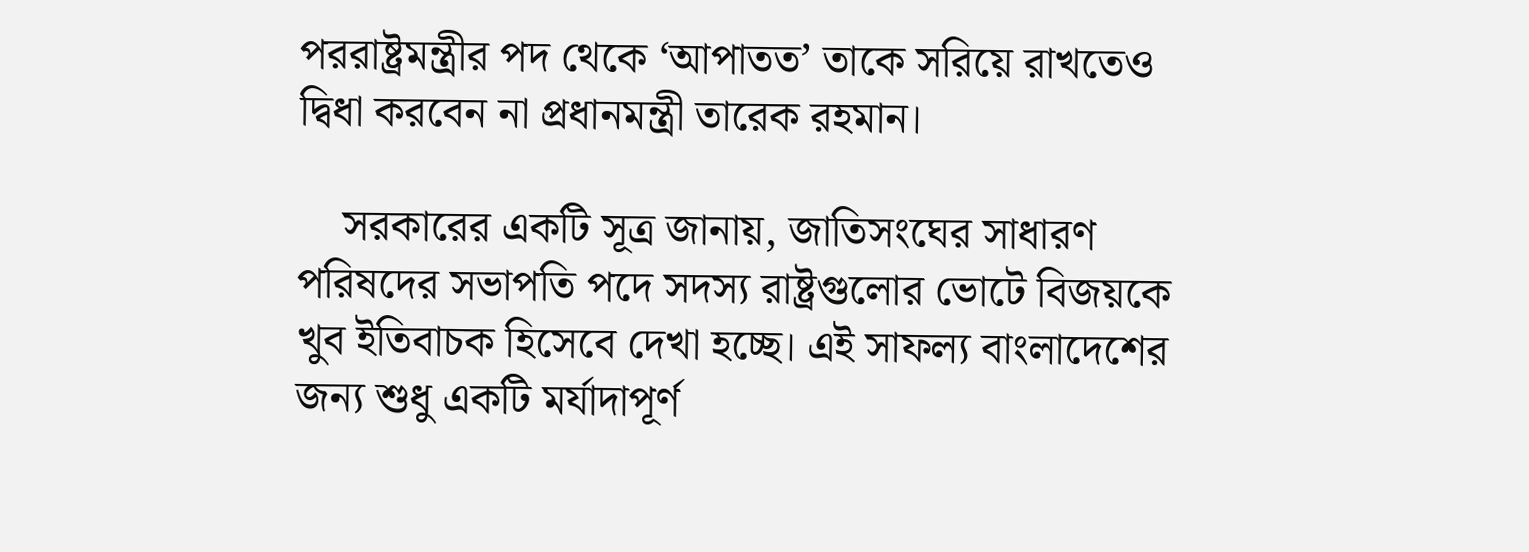পররাষ্ট্রমন্ত্রীর পদ থেকে ‘আপাতত’ তাকে সরিয়ে রাখতেও দ্বিধা করবেন না প্রধানমন্ত্রী তারেক রহমান।

    সরকারের একটি সূত্র জানায়, জাতিসংঘের সাধারণ পরিষদের সভাপতি পদে সদস্য রাষ্ট্রগুলোর ভোটে বিজয়কে খুব ইতিবাচক হিসেবে দেখা হচ্ছে। এই সাফল্য বাংলাদেশের জন্য শুধু একটি মর্যাদাপূর্ণ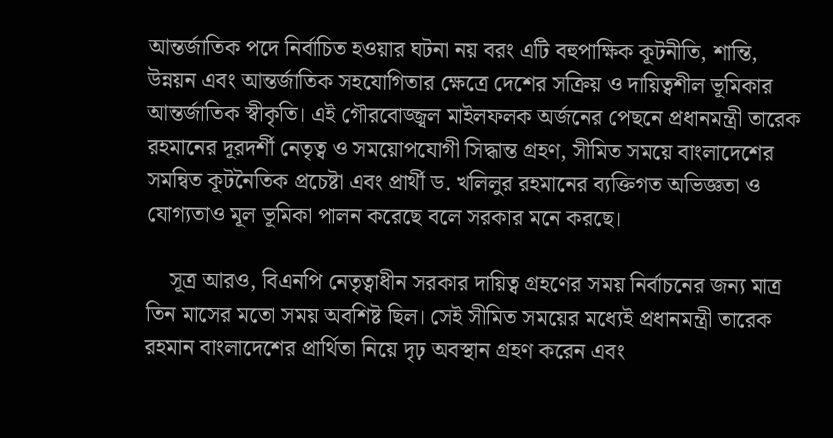আন্তর্জাতিক পদে নির্বাচিত হওয়ার ঘটনা নয় বরং এটি বহুপাক্ষিক কূটনীতি, শান্তি, উন্নয়ন এবং আন্তর্জাতিক সহযোগিতার ক্ষেত্রে দেশের সক্রিয় ও দায়িত্বশীল ভূমিকার আন্তর্জাতিক স্বীকৃতি। এই গৌরবোজ্জ্বল মাইলফলক অর্জনের পেছনে প্রধানমন্ত্রী তারেক রহমানের দূরদর্শী নেতৃত্ব ও সময়োপযোগী সিদ্ধান্ত গ্রহণ, সীমিত সময়ে বাংলাদেশের সমন্বিত কূটনৈতিক প্রচেষ্টা এবং প্রার্থী ড. খলিলুর রহমানের ব্যক্তিগত অভিজ্ঞতা ও যোগ্যতাও মূল ভূমিকা পালন করেছে বলে সরকার মনে করছে।

    সূত্র আরও, বিএনপি নেতৃত্বাধীন সরকার দায়িত্ব গ্রহণের সময় নির্বাচনের জন্য মাত্র তিন মাসের মতো সময় অবশিষ্ট ছিল। সেই সীমিত সময়ের মধ্যেই প্রধানমন্ত্রী তারেক রহমান বাংলাদেশের প্রার্থিতা নিয়ে দৃঢ় অবস্থান গ্রহণ করেন এবং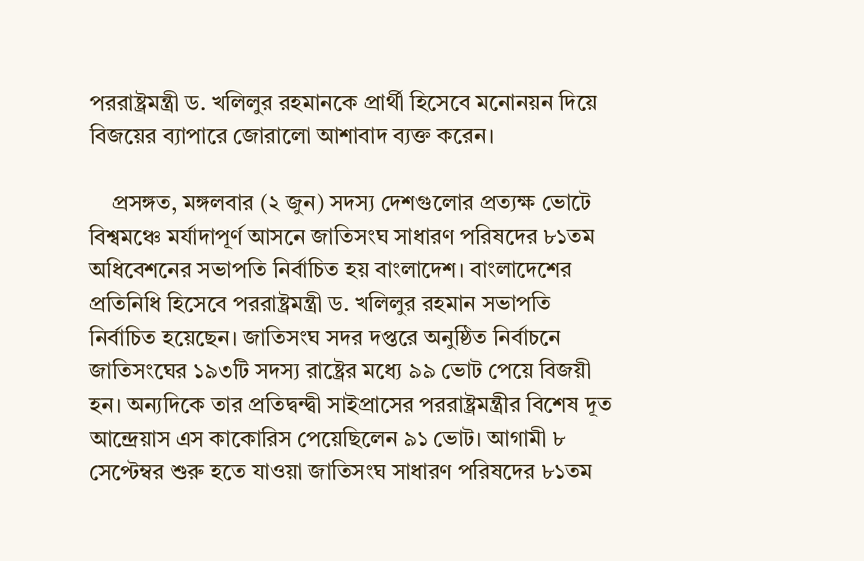পররাষ্ট্রমন্ত্রী ড. খলিলুর রহমানকে প্রার্থী হিসেবে মনোনয়ন দিয়ে বিজয়ের ব্যাপারে জোরালো আশাবাদ ব্যক্ত করেন।

    প্রসঙ্গত, মঙ্গলবার (২ জুন) সদস্য দেশগুলোর প্রত্যক্ষ ভোটে বিশ্বমঞ্চে মর্যাদাপূর্ণ আসনে জাতিসংঘ সাধারণ পরিষদের ৮১তম অধিবেশনের সভাপতি নির্বাচিত হয় বাংলাদেশ। বাংলাদেশের প্রতিনিধি হিসেবে পররাষ্ট্রমন্ত্রী ড. খলিলুর রহমান সভাপতি নির্বাচিত হয়েছেন। জাতিসংঘ সদর দপ্তরে অনুষ্ঠিত নির্বাচনে জাতিসংঘের ১৯৩টি সদস্য রাষ্ট্রের মধ্যে ৯৯ ভোট পেয়ে বিজয়ী হন। অন্যদিকে তার প্রতিদ্বন্দ্বী সাইপ্রাসের পররাষ্ট্রমন্ত্রীর বিশেষ দূত আন্দ্রেয়াস এস কাকোরিস পেয়েছিলেন ৯১ ভোট। আগামী ৮ সেপ্টেম্বর শুরু হতে যাওয়া জাতিসংঘ সাধারণ পরিষদের ৮১তম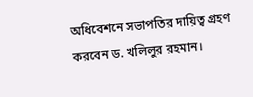অধিবেশনে সভাপতির দায়িত্ব গ্রহণ করবেন ড. খলিলুর রহমান।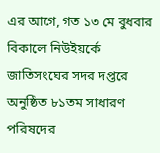এর আগে, গত ১৩ মে বুধবার বিকালে নিউইয়র্কে জাতিসংঘের সদর দপ্তরে অনুষ্ঠিত ৮১তম সাধারণ পরিষদের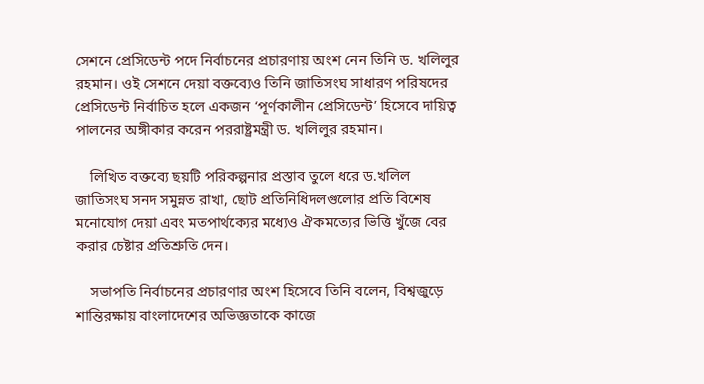সেশনে প্রেসিডেন্ট পদে নির্বাচনের প্রচারণায় অংশ নেন তিনি ড. খলিলুর রহমান। ওই সেশনে দেয়া বক্তব্যেও তিনি জাতিসংঘ সাধারণ পরিষদের প্রেসিডেন্ট নির্বাচিত হলে একজন ‘পূর্ণকালীন প্রেসিডেন্ট’ হিসেবে দায়িত্ব পালনের অঙ্গীকার করেন পররাষ্ট্রমন্ত্রী ড. খলিলুর রহমান।

    লিখিত বক্তব্যে ছয়টি পরিকল্পনার প্রস্তাব তুলে ধরে ড.খলিল জাতিসংঘ সনদ সমুন্নত রাখা, ছোট প্রতিনিধিদলগুলোর প্রতি বিশেষ মনোযোগ দেয়া এবং মতপার্থক্যের মধ্যেও ঐকমত্যের ভিত্তি খুঁজে বের করার চেষ্টার প্রতিশ্রুতি দেন।

    সভাপতি নির্বাচনের প্রচারণার অংশ হিসেবে তিনি বলেন, বিশ্বজুড়ে শান্তিরক্ষায় বাংলাদেশের অভিজ্ঞতাকে কাজে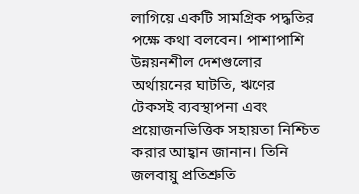লাগিয়ে একটি সামগ্রিক পদ্ধতির পক্ষে কথা বলবেন। পাশাপাশি উন্নয়নশীল দেশগুলোর অর্থায়নের ঘাটতি, ঋণের টেকসই ব্যবস্থাপনা এবং প্রয়োজনভিত্তিক সহায়তা নিশ্চিত করার আহ্বান জানান। তিনি জলবায়ু প্রতিশ্রুতি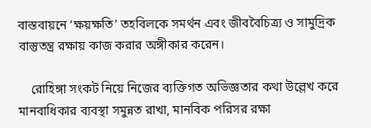বাস্তবায়নে ‘ক্ষয়ক্ষতি’ তহবিলকে সমর্থন এবং জীববৈচিত্র্য ও সামুদ্রিক বাস্তুতন্ত্র রক্ষায় কাজ করার অঙ্গীকার করেন।

    রোহিঙ্গা সংকট নিয়ে নিজের ব্যক্তিগত অভিজ্ঞতার কথা উল্লেখ করে মানবাধিকার ব্যবস্থা সমুন্নত রাখা, মানবিক পরিসর রক্ষা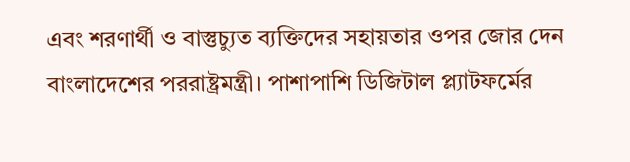এবং শরণার্থী ও বাস্তুচ্যুত ব্যক্তিদের সহায়তার ওপর জোর দেন বাংলাদেশের পররাষ্ট্রমন্ত্রী। পাশাপাশি ডিজিটাল প্ল্যাটফর্মের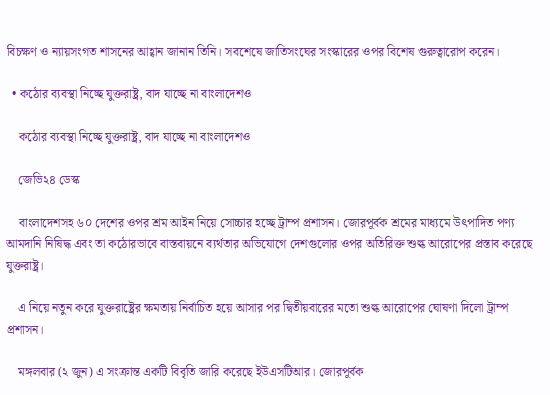বিচক্ষণ ও ন্যায়সংগত শাসনের আহ্বান জানান তিনি। সবশেষে জাতিসংঘের সংস্কারের ওপর বিশেষ গুরুত্বারোপ করেন।

  • কঠোর ব্যবস্থা নিচ্ছে যুক্তরাষ্ট্র, বাদ যাচ্ছে না বাংলাদেশও

    কঠোর ব্যবস্থা নিচ্ছে যুক্তরাষ্ট্র, বাদ যাচ্ছে না বাংলাদেশও

    জেভি২৪ ডেস্ক

    বাংলাদেশসহ ৬০ দেশের ওপর শ্রম আইন নিয়ে সোচ্চার হচ্ছে ট্রাম্প প্রশাসন। জোরপূর্বক শ্রমের মাধ্যমে উৎপাদিত পণ্য আমদানি নিষিদ্ধ এবং তা কঠোরভাবে বাস্তবায়নে ব্যর্থতার অভিযোগে দেশগুলোর ওপর অতিরিক্ত শুল্ক আরোপের প্রস্তাব করেছে যুক্তরাষ্ট্র।

    এ নিয়ে নতুন করে যুক্তরাষ্ট্রের ক্ষমতায় নির্বাচিত হয়ে আসার পর ‍দ্বিতীয়বারের মতো শুল্ক আরোপের ঘোষণা দিলো ট্রাম্প প্রশাসন।

    মঙ্গলবার (২ জুন) এ সংক্রান্ত একটি বিবৃতি জারি করেছে ইউএসটিআর। জোরপূর্বক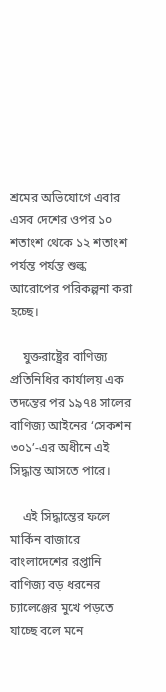শ্রমের অভিযোগে এবার এসব দেশের ওপর ১০ শতাংশ থেকে ১২ শতাংশ পর্যন্ত পর্যন্ত শুল্ক আরোপের পরিকল্পনা করা হচ্ছে।

    যুক্তরাষ্ট্রের বাণিজ্য প্রতিনিধির কার্যালয় এক তদন্তের পর ১৯৭৪ সালের বাণিজ্য আইনের ‘সেকশন ৩০১’-এর অধীনে এই সিদ্ধান্ত আসতে পারে।

    এই সিদ্ধান্তের ফলে মার্কিন বাজারে বাংলাদেশের রপ্তানি বাণিজ্য বড় ধরনের চ্যালেঞ্জের মুখে পড়তে যাচ্ছে বলে মনে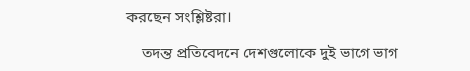করছেন সংশ্লিষ্টরা।

    তদন্ত প্রতিবেদনে দেশগুলোকে দুই ভাগে ভাগ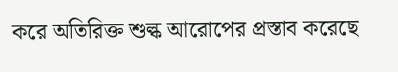করে অতিরিক্ত শুল্ক আরোপের প্রস্তাব করেছে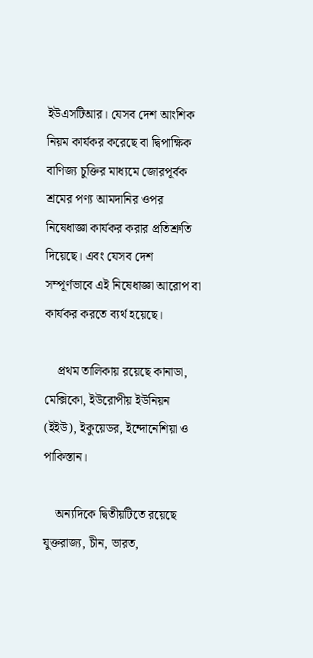ইউএসটিআর। যেসব দেশ আংশিক নিয়ম কার্যকর করেছে বা দ্বিপাক্ষিক বাণিজ্য চুক্তির মাধ্যমে জোরপূর্বক শ্রমের পণ্য আমদানির ওপর নিষেধাজ্ঞা কার্যকর করার প্রতিশ্রুতি দিয়েছে। এবং যেসব দেশ সম্পূর্ণভাবে এই নিষেধাজ্ঞা আরোপ বা কার্যকর করতে ব্যর্থ হয়েছে।

    প্রথম তালিকায় রয়েছে কানাডা, মেক্সিকো, ইউরোপীয় ইউনিয়ন (ইইউ), ইকুয়েডর, ইন্দোনেশিয়া ও পাকিস্তান।

    অন্যদিকে দ্বিতীয়টিতে রয়েছে যুক্তরাজ্য, চীন, ভারত,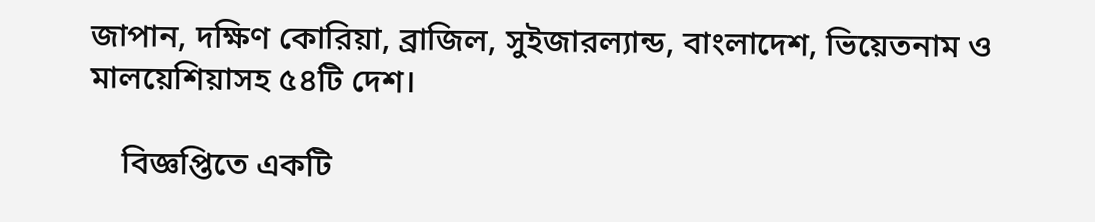জাপান, দক্ষিণ কোরিয়া, ব্রাজিল, সুইজারল্যান্ড, বাংলাদেশ, ভিয়েতনাম ও মালয়েশিয়াসহ ৫৪টি দেশ।

    বিজ্ঞপ্তিতে একটি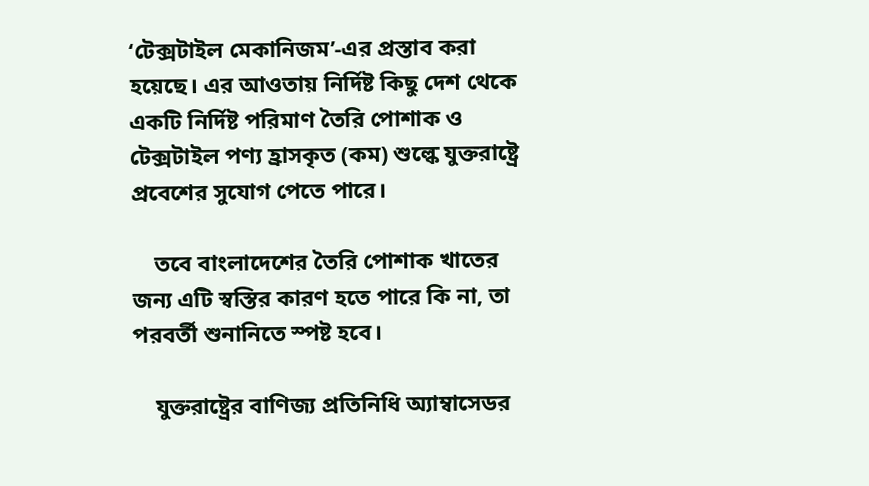‘টেক্সটাইল মেকানিজম’-এর প্রস্তাব করা হয়েছে। এর আওতায় নির্দিষ্ট কিছু দেশ থেকে একটি নির্দিষ্ট পরিমাণ তৈরি পোশাক ও টেক্সটাইল পণ্য হ্রাসকৃত (কম) শুল্কে যুক্তরাষ্ট্রে প্রবেশের সুযোগ পেতে পারে।

    তবে বাংলাদেশের তৈরি পোশাক খাতের জন্য এটি স্বস্তির কারণ হতে পারে কি না, তা পরবর্তী শুনানিতে স্পষ্ট হবে।

    যুক্তরাষ্ট্রের বাণিজ্য প্রতিনিধি অ্যাম্বাসেডর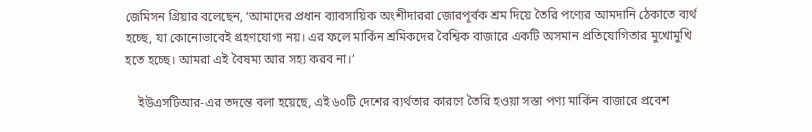জেমিসন গ্রিয়ার বলেছেন, ‘আমাদের প্রধান ব্যাবসায়িক অংশীদাররা জোরপূর্বক শ্রম দিয়ে তৈরি পণ্যের আমদানি ঠেকাতে ব্যর্থ হচ্ছে, যা কোনোভাবেই গ্রহণযোগ্য নয়। এর ফলে মার্কিন শ্রমিকদের বৈশ্বিক বাজারে একটি অসমান প্রতিযোগিতার মুখোমুখি হতে হচ্ছে। আমরা এই বৈষম্য আর সহ্য করব না।’

    ইউএসটিআর-এর তদন্তে বলা হয়েছে, এই ৬০টি দেশের ব্যর্থতার কারণে তৈরি হওয়া সস্তা পণ্য মার্কিন বাজারে প্রবেশ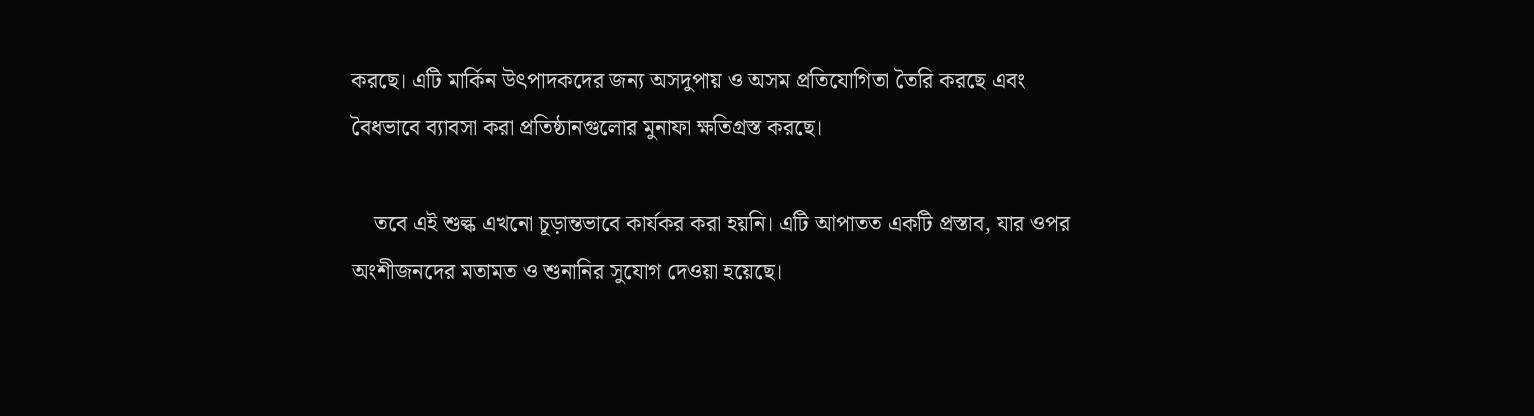করছে। এটি মার্কিন উৎপাদকদের জন্য অসদুপায় ও অসম প্রতিযোগিতা তৈরি করছে এবং বৈধভাবে ব্যাবসা করা প্রতিষ্ঠানগুলোর মুনাফা ক্ষতিগ্রস্ত করছে।

    তবে এই শুল্ক এখনো চূড়ান্তভাবে কার্যকর করা হয়নি। এটি আপাতত একটি প্রস্তাব, যার ওপর অংশীজনদের মতামত ও শুনানির সুযোগ দেওয়া হয়েছে।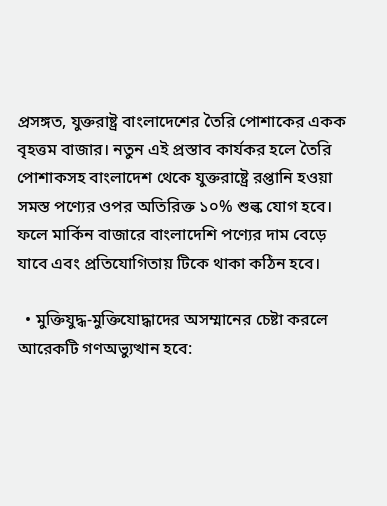প্রসঙ্গত, যুক্তরাষ্ট্র বাংলাদেশের তৈরি পোশাকের একক বৃহত্তম বাজার। নতুন এই প্রস্তাব কার্যকর হলে তৈরি পোশাকসহ বাংলাদেশ থেকে যুক্তরাষ্ট্রে রপ্তানি হওয়া সমস্ত পণ্যের ওপর অতিরিক্ত ১০% শুল্ক যোগ হবে। ফলে মার্কিন বাজারে বাংলাদেশি পণ্যের দাম বেড়ে যাবে এবং প্রতিযোগিতায় টিকে থাকা কঠিন হবে।

  • মুক্তিযুদ্ধ-মুক্তিযোদ্ধাদের অসম্মানের চেষ্টা করলে আরেকটি গণঅভ্যুত্থান হবে: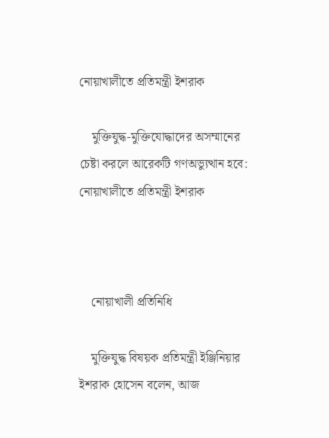নোয়াখালীতে প্রতিমন্ত্রী ইশরাক

    মুক্তিযুদ্ধ-মুক্তিযোদ্ধাদের অসম্মানের চেষ্টা করলে আরেকটি গণঅভ্যুত্থান হবে: নোয়াখালীতে প্রতিমন্ত্রী ইশরাক



    নোয়াখালী প্রতিনিধি

    মুক্তিযুদ্ধ বিষয়ক প্রতিমন্ত্রী ইঞ্জিনিয়ার ইশরাক হোসেন বলেন, আজ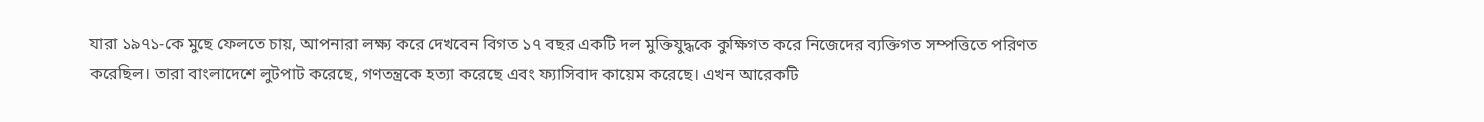যারা ১৯৭১-কে মুছে ফেলতে চায়, আপনারা লক্ষ্য করে দেখবেন বিগত ১৭ বছর একটি দল মুক্তিযুদ্ধকে কুক্ষিগত করে নিজেদের ব্যক্তিগত সম্পত্তিতে পরিণত করেছিল। তারা বাংলাদেশে লুটপাট করেছে, গণতন্ত্রকে হত্যা করেছে এবং ফ্যাসিবাদ কায়েম করেছে। এখন আরেকটি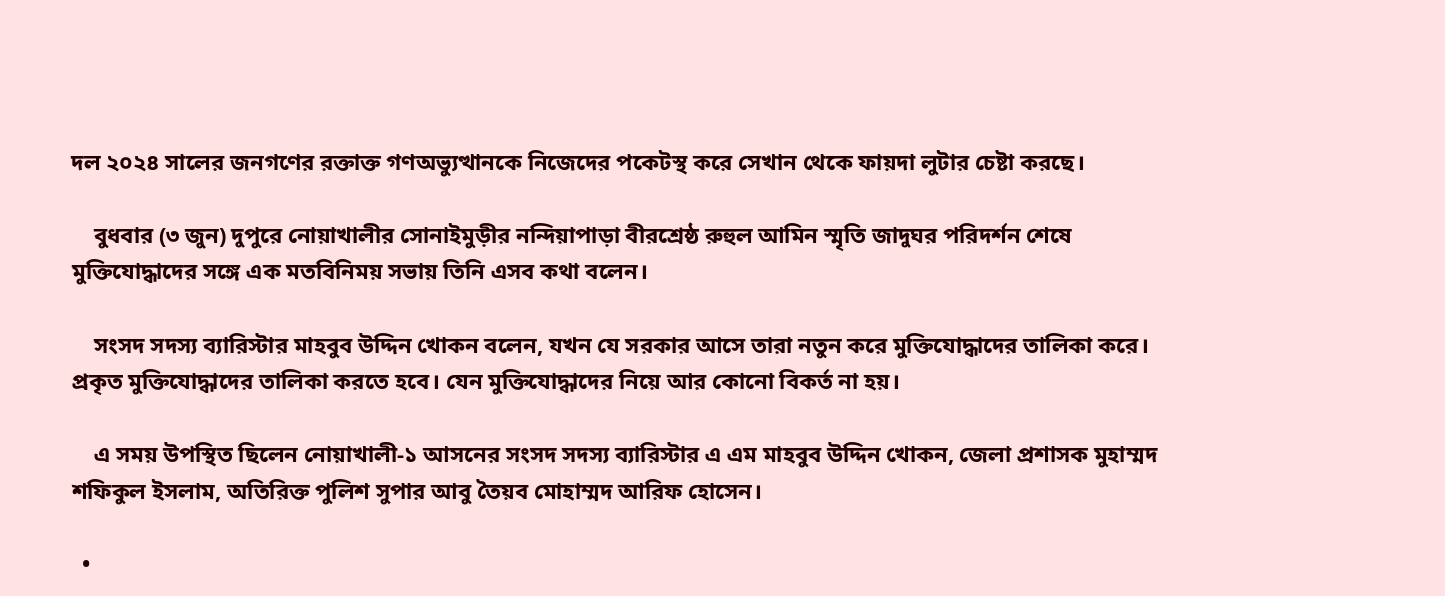দল ২০২৪ সালের জনগণের রক্তাক্ত গণঅভ্যুত্থানকে নিজেদের পকেটস্থ করে সেখান থেকে ফায়দা লুটার চেষ্টা করছে।

    বুধবার (৩ জুন) দুপুরে নোয়াখালীর সোনাইমুড়ীর নন্দিয়াপাড়া বীরশ্রেষ্ঠ রুহুল আমিন স্মৃতি জাদুঘর পরিদর্শন শেষে মুক্তিযোদ্ধাদের সঙ্গে এক মতবিনিময় সভায় তিনি এসব কথা বলেন।

    সংসদ সদস্য ব্যারিস্টার মাহবুব উদ্দিন খোকন বলেন, যখন যে সরকার আসে তারা নতুন করে মুক্তিযোদ্ধাদের তালিকা করে। প্রকৃত মুক্তিযোদ্ধাদের তালিকা করতে হবে। যেন মুক্তিযোদ্ধাদের নিয়ে আর কোনো বিকর্ত না হয়।

    এ সময় উপস্থিত ছিলেন নোয়াখালী-১ আসনের সংসদ সদস্য ব্যারিস্টার এ এম মাহবুব উদ্দিন খোকন, জেলা প্রশাসক মুহাম্মদ শফিকুল ইসলাম, অতিরিক্ত পুলিশ সুপার আবু তৈয়ব মোহাম্মদ আরিফ হোসেন।

  •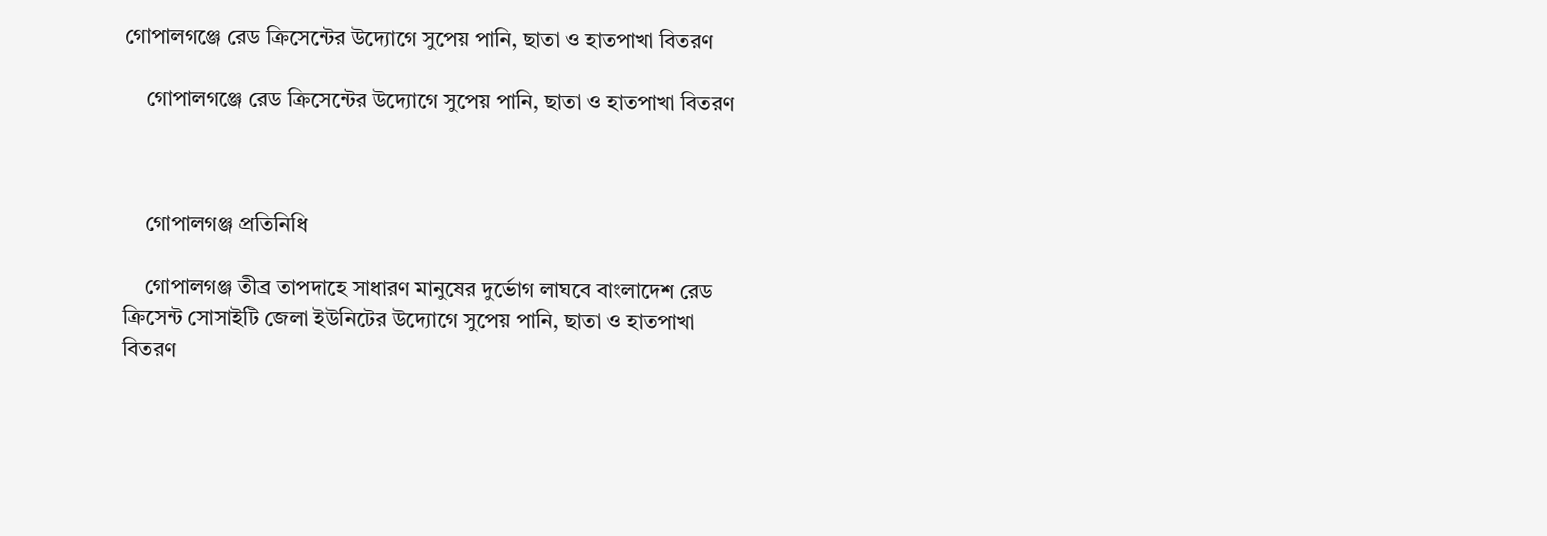গোপালগঞ্জে রেড ক্রিসেন্টের উদ্যোগে সুপেয় পানি, ছাতা ও হাতপাখা বিতরণ

    গোপালগঞ্জে রেড ক্রিসেন্টের উদ্যোগে সুপেয় পানি, ছাতা ও হাতপাখা বিতরণ



    গোপালগঞ্জ প্রতিনিধি

    গোপালগঞ্জ তীব্র তাপদাহে সাধারণ মানুষের দুর্ভোগ লাঘবে বাংলাদেশ রেড ক্রিসেন্ট সোসাইটি জেলা ইউনিটের উদ্যোগে সুপেয় পানি, ছাতা ও হাতপাখা বিতরণ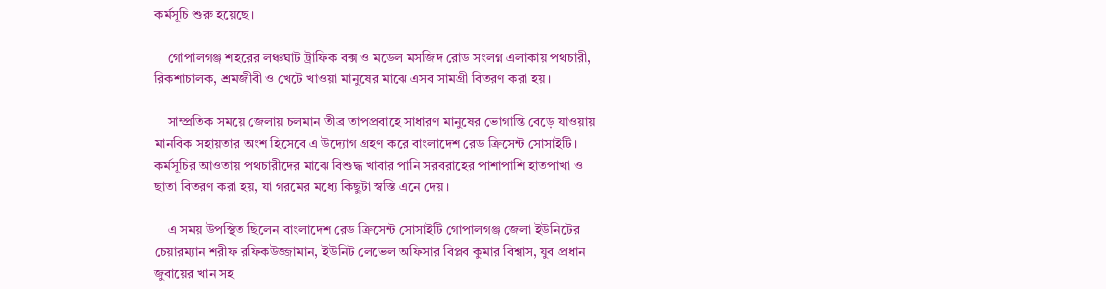কর্মসূচি শুরু হয়েছে।

    গোপালগঞ্জ শহরের লঞ্চঘাট ট্রাফিক বক্স ও মডেল মসজিদ রোড সংলগ্ন এলাকায় পথচারী, রিকশাচালক, শ্রমজীবী ও খেটে খাওয়া মানুষের মাঝে এসব সামগ্রী বিতরণ করা হয়।

    সাম্প্রতিক সময়ে জেলায় চলমান তীব্র তাপপ্রবাহে সাধারণ মানুষের ভোগান্তি বেড়ে যাওয়ায় মানবিক সহায়তার অংশ হিসেবে এ উদ্যোগ গ্রহণ করে বাংলাদেশ রেড ক্রিসেন্ট সোসাইটি। কর্মসূচির আওতায় পথচারীদের মাঝে বিশুদ্ধ খাবার পানি সরবরাহের পাশাপাশি হাতপাখা ও ছাতা বিতরণ করা হয়, যা গরমের মধ্যে কিছুটা স্বস্তি এনে দেয়।

    এ সময় উপস্থিত ছিলেন বাংলাদেশ রেড ক্রিসেন্ট সোসাইটি গোপালগঞ্জ জেলা ইউনিটের চেয়ারম্যান শরীফ রফিকউজ্জামান, ইউনিট লেভেল অফিসার বিপ্লব কুমার বিশ্বাস, যুব প্রধান জুবায়ের খান সহ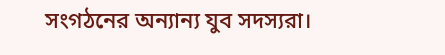সংগঠনের অন্যান্য যুব সদস্যরা।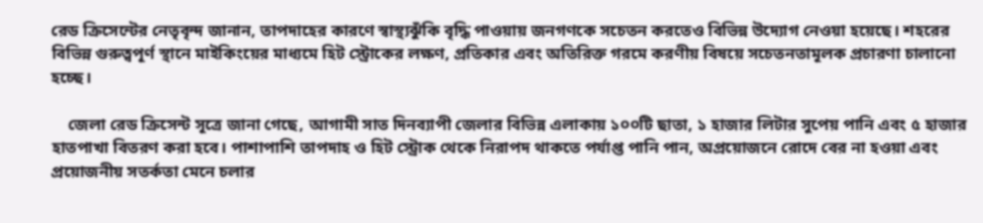রেড ক্রিসেন্টের নেতৃবৃন্দ জানান, তাপদাহের কারণে স্বাস্থ্যঝুঁকি বৃদ্ধি পাওয়ায় জনগণকে সচেতন করতেও বিভিন্ন উদ্যোগ নেওয়া হয়েছে। শহরের বিভিন্ন গুরুত্বপূর্ণ স্থানে মাইকিংয়ের মাধ্যমে হিট স্ট্রোকের লক্ষণ, প্রতিকার এবং অতিরিক্ত গরমে করণীয় বিষয়ে সচেতনতামূলক প্রচারণা চালানো হচ্ছে।

    জেলা রেড ক্রিসেন্ট সূত্রে জানা গেছে, আগামী সাত দিনব্যাপী জেলার বিভিন্ন এলাকায় ১০০টি ছাতা, ১ হাজার লিটার সুপেয় পানি এবং ৫ হাজার হাতপাখা বিতরণ করা হবে। পাশাপাশি তাপদাহ ও হিট স্ট্রোক থেকে নিরাপদ থাকতে পর্যাপ্ত পানি পান, অপ্রয়োজনে রোদে বের না হওয়া এবং প্রয়োজনীয় সতর্কতা মেনে চলার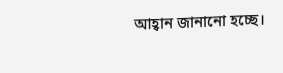আহ্বান জানানো হচ্ছে।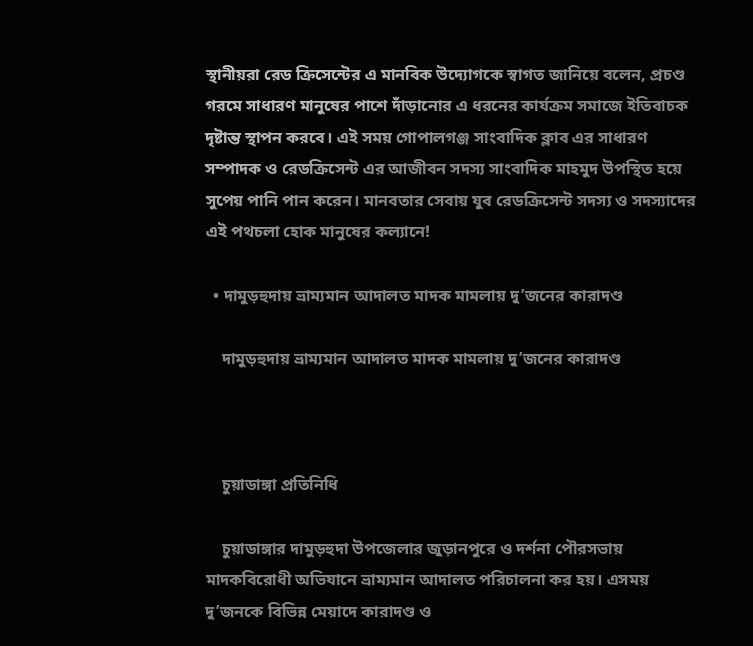স্থানীয়রা রেড ক্রিসেন্টের এ মানবিক উদ্যোগকে স্বাগত জানিয়ে বলেন, প্রচণ্ড গরমে সাধারণ মানুষের পাশে দাঁড়ানোর এ ধরনের কার্যক্রম সমাজে ইতিবাচক দৃষ্টান্ত স্থাপন করবে। এই সময় গোপালগঞ্জ সাংবাদিক ক্লাব এর সাধারণ সম্পাদক ও রেডক্রিসেন্ট এর আজীবন সদস্য সাংবাদিক মাহমুদ উপস্থিত হয়ে সুপেয় পানি পান করেন। মানবতার সেবায় যুব রেডক্রিসেন্ট সদস্য ও সদস্যাদের এই পথচলা হোক মানুষের কল্যানে!

  • দামুড়হুদায় ভ্রাম্যমান আদালত মাদক মামলায় দু’জনের কারাদণ্ড

    দামুড়হুদায় ভ্রাম্যমান আদালত মাদক মামলায় দু’জনের কারাদণ্ড



    চুয়াডাঙ্গা প্রতিনিধি

    চুয়াডাঙ্গার দামুড়হুদা উপজেলার জুড়ানপুরে ও দর্শনা পৌরসভায় মাদকবিরোধী অভিযানে ভ্রাম্যমান আদালত পরিচালনা কর হয়। এসময় দু’জনকে বিভিন্ন মেয়াদে কারাদণ্ড ও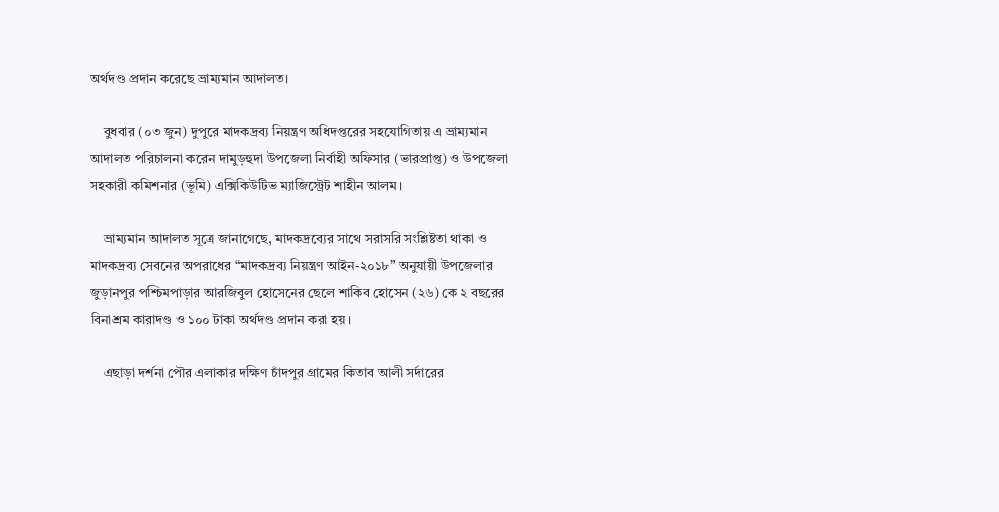অর্থদণ্ড প্রদান করেছে ভ্রাম্যমান আদালত।

    বুধবার (০৩ জুন) দুপুরে মাদকদ্রব্য নিয়ন্ত্রণ অধিদপ্তরের সহযোগিতায় এ ভ্রাম্যমান আদালত পরিচালনা করেন দামুড়হুদা উপজেলা নির্বাহী অফিসার (ভারপ্রাপ্ত) ও উপজেলা সহকারী কমিশনার (ভূমি) এক্সিকিউটিভ ম্যাজিস্ট্রেট শাহীন আলম।

    ভ্রাম্যমান আদালত সূত্রে জানাগেছে, মাদকদ্রব্যের সাথে সরাসরি সংশ্লিষ্টতা থাকা ও মাদকদ্রব্য সেবনের অপরাধের “মাদকদ্রব্য নিয়ন্ত্রণ আইন-২০১৮” অনুযায়ী উপজেলার জুড়ানপুর পশ্চিমপাড়ার আরজিবুল হোসেনের ছেলে শাকিব হোসেন (২৬) কে ২ বছরের বিনাশ্রম কারাদণ্ড ও ১০০ টাকা অর্থদণ্ড প্রদান করা হয়।

    এছাড়া দর্শনা পৌর এলাকার দক্ষিণ চাঁদপুর গ্রামের কিতাব আলী সর্দারের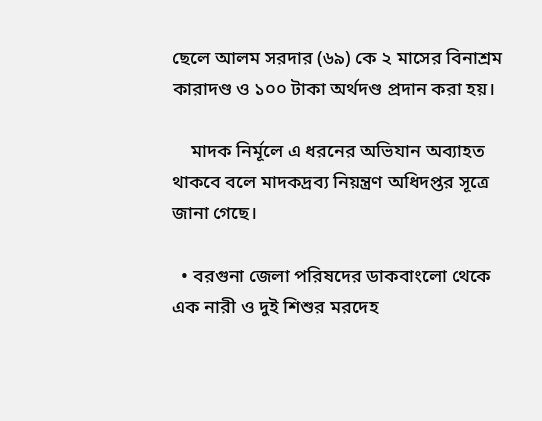ছেলে আলম সরদার (৬৯) কে ২ মাসের বিনাশ্রম কারাদণ্ড ও ১০০ টাকা অর্থদণ্ড প্রদান করা হয়।

    মাদক নির্মূলে এ ধরনের অভিযান অব্যাহত থাকবে বলে মাদকদ্রব্য নিয়ন্ত্রণ অধিদপ্তর সূত্রে জানা গেছে।

  • বরগুনা জেলা পরিষদের ডাকবাংলো থেকে এক নারী ও দুই শিশুর মরদেহ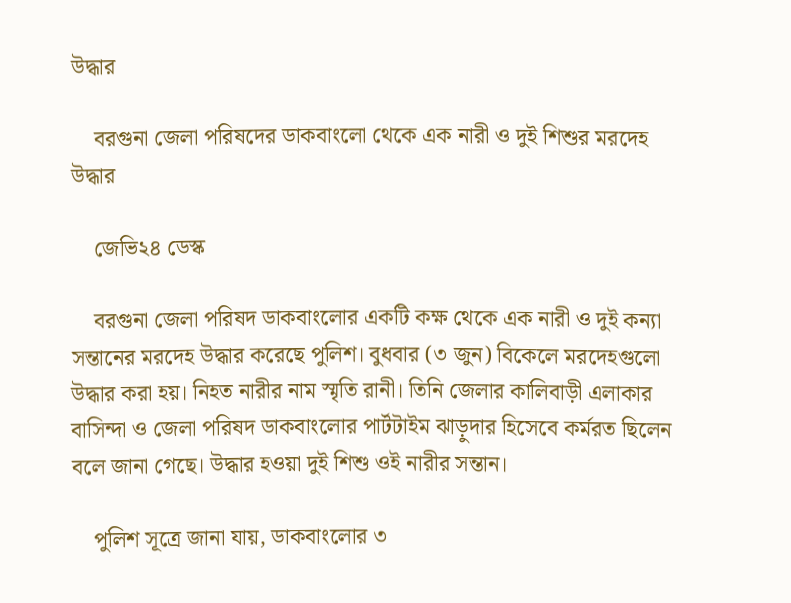উদ্ধার

    বরগুনা জেলা পরিষদের ডাকবাংলো থেকে এক নারী ও দুই শিশুর মরদেহ উদ্ধার

    জেভি২৪ ডেস্ক

    বরগুনা জেলা পরিষদ ডাকবাংলোর একটি কক্ষ থেকে এক নারী ও দুই কন্যা সন্তানের মরদেহ উদ্ধার করেছে পুলিশ। বুধবার (৩ জুন) বিকেলে মরদেহগুলো উদ্ধার করা হয়। নিহত নারীর নাম স্মৃতি রানী। তিনি জেলার কালিবাড়ী এলাকার বাসিন্দা ও জেলা পরিষদ ডাকবাংলোর পার্টটাইম ঝাড়ুদার হিসেবে কর্মরত ছিলেন বলে জানা গেছে। উদ্ধার হওয়া দুই শিশু ওই নারীর সন্তান।

    পুলিশ সূত্রে জানা যায়, ডাকবাংলোর ৩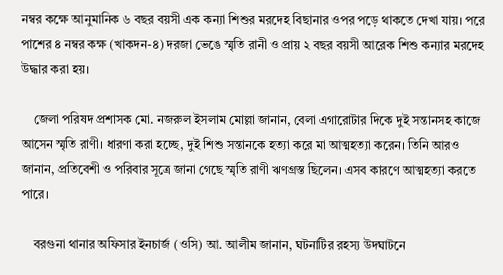নম্বর কক্ষে আনুমানিক ৬ বছর বয়সী এক কন্যা শিশুর মরদেহ বিছানার ওপর পড়ে থাকতে দেখা যায়। পরে পাশের ৪ নম্বর কক্ষ (খাকদন-৪) দরজা ভেঙে স্মৃতি রানী ও প্রায় ২ বছর বয়সী আরেক শিশু কন্যার মরদেহ উদ্ধার করা হয়।

    জেলা পরিষদ প্রশাসক মো. নজরুল ইসলাম মোল্লা জানান, বেলা এগারোটার দিকে দুই সন্তানসহ কাজে আসেন স্মৃতি রাণী। ধারণা করা হচ্ছে, দুই শিশু সন্তানকে হত্যা করে মা আত্মহত্যা করেন। তিনি আরও জানান, প্রতিবেশী ও পরিবার সূত্রে জানা গেছে স্মৃতি রাণী ঋণগ্রস্ত ছিলেন। এসব কারণে আত্মহত্যা করতে পারে।

    বরগুনা থানার অফিসার ইনচার্জ (ওসি) আ. আলীম জানান, ঘটনাটির রহস্য উদঘাটনে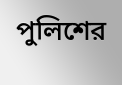পুলিশের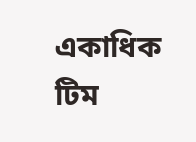একাধিক টিম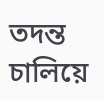তদন্ত চালিয়ে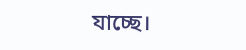যাচ্ছে।